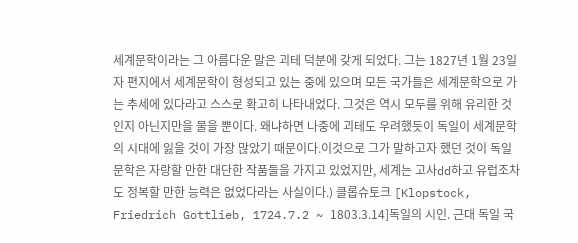세계문학이라는 그 아름다운 말은 괴테 덕분에 갖게 되었다. 그는 1827년 1월 23일자 편지에서 세계문학이 형성되고 있는 중에 있으며 모든 국가들은 세계문학으로 가는 추세에 있다라고 스스로 확고히 나타내었다. 그것은 역시 모두를 위해 유리한 것인지 아닌지만을 물을 뿐이다. 왜냐하면 나중에 괴테도 우려했듯이 독일이 세계문학의 시대에 잃을 것이 가장 많았기 때문이다.이것으로 그가 말하고자 했던 것이 독일문학은 자랑할 만한 대단한 작품들을 가지고 있었지만, 세계는 고사dd하고 유럽조차도 정복할 만한 능력은 없었다라는 사실이다.) 클롭슈토크 [Klopstock, Friedrich Gottlieb, 1724.7.2 ~ 1803.3.14]독일의 시인. 근대 독일 국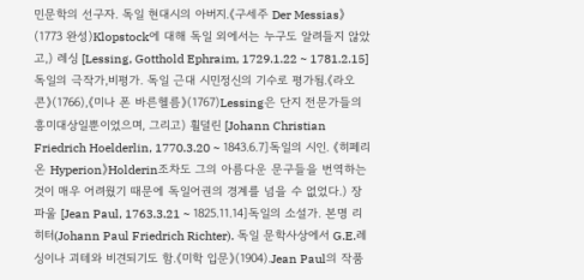민문학의 선구자. 독일 현대시의 아버지.《구세주 Der Messias》(1773 완성)Klopstock에 대해 독일 외에서는 누구도 알려들지 않았고,) 레싱 [Lessing, Gotthold Ephraim, 1729.1.22 ~ 1781.2.15]독일의 극작가,비평가. 독일 근대 시민정신의 기수로 평가됨.《라오콘》(1766),《미나 폰 바른헬름》(1767)Lessing은 단지 전문가들의 흥미대상일뿐이었으며, 그리고) 횔덜린 [Johann Christian Friedrich Hoelderlin, 1770.3.20 ~ 1843.6.7]독일의 시인. 《히페리온 Hyperion》Holderin조차도 그의 아름다운 문구들을 번역하는 것이 매우 어려웠기 때문에 독일어권의 경계를 넘을 수 없었다.) 장파울 [Jean Paul, 1763.3.21 ~ 1825.11.14]독일의 소설가. 본명 리히터(Johann Paul Friedrich Richter). 독일 문학사상에서 G.E.레싱이나 괴테와 비견되기도 함.《미학 입문》(1904).Jean Paul의 작품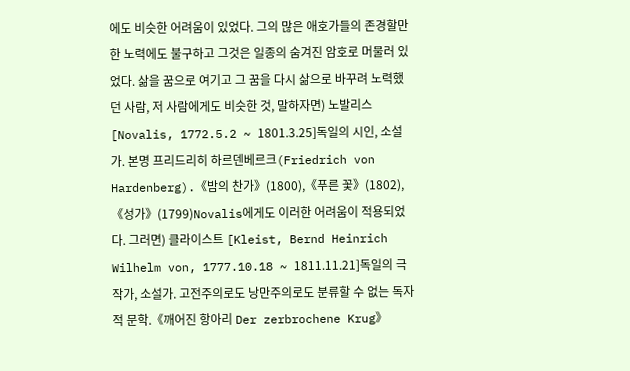에도 비슷한 어려움이 있었다. 그의 많은 애호가들의 존경할만한 노력에도 불구하고 그것은 일종의 숨겨진 암호로 머물러 있었다. 삶을 꿈으로 여기고 그 꿈을 다시 삶으로 바꾸려 노력했던 사람, 저 사람에게도 비슷한 것, 말하자면) 노발리스 [Novalis, 1772.5.2 ~ 1801.3.25]독일의 시인, 소설가. 본명 프리드리히 하르덴베르크(Friedrich von Hardenberg).《밤의 찬가》(1800),《푸른 꽃》(1802),《성가》(1799)Novalis에게도 이러한 어려움이 적용되었다. 그러면) 클라이스트 [Kleist, Bernd Heinrich Wilhelm von, 1777.10.18 ~ 1811.11.21]독일의 극작가, 소설가. 고전주의로도 낭만주의로도 분류할 수 없는 독자적 문학.《깨어진 항아리 Der zerbrochene Krug》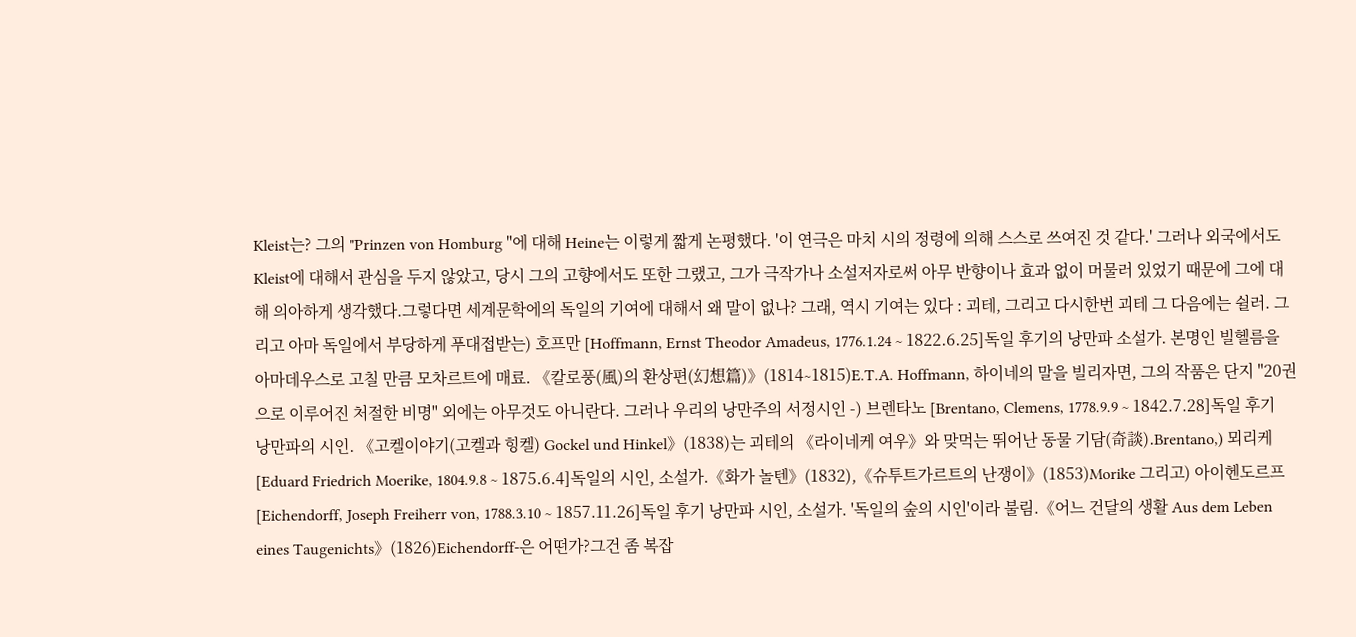Kleist는? 그의 "Prinzen von Homburg "에 대해 Heine는 이렇게 짧게 논평했다. '이 연극은 마치 시의 정령에 의해 스스로 쓰여진 것 같다.' 그러나 외국에서도 Kleist에 대해서 관심을 두지 않았고, 당시 그의 고향에서도 또한 그랬고, 그가 극작가나 소설저자로써 아무 반향이나 효과 없이 머물러 있었기 때문에 그에 대해 의아하게 생각했다.그렇다면 세계문학에의 독일의 기여에 대해서 왜 말이 없나? 그래, 역시 기여는 있다 : 괴테, 그리고 다시한번 괴테 그 다음에는 쉴러. 그리고 아마 독일에서 부당하게 푸대접받는) 호프만 [Hoffmann, Ernst Theodor Amadeus, 1776.1.24 ~ 1822.6.25]독일 후기의 낭만파 소설가. 본명인 빌헬름을 아마데우스로 고칠 만큼 모차르트에 매료. 《칼로풍(風)의 환상편(幻想篇)》(1814∼1815)E.T.A. Hoffmann, 하이네의 말을 빌리자면, 그의 작품은 단지 "20권으로 이루어진 처절한 비명" 외에는 아무것도 아니란다. 그러나 우리의 낭만주의 서정시인 -) 브렌타노 [Brentano, Clemens, 1778.9.9 ~ 1842.7.28]독일 후기낭만파의 시인. 《고켈이야기(고켈과 힝켈) Gockel und Hinkel》(1838)는 괴테의 《라이네케 여우》와 맞먹는 뛰어난 동물 기담(奇談).Brentano,) 뫼리케 [Eduard Friedrich Moerike, 1804.9.8 ~ 1875.6.4]독일의 시인, 소설가.《화가 놀텐》(1832),《슈투트가르트의 난쟁이》(1853)Morike 그리고) 아이헨도르프 [Eichendorff, Joseph Freiherr von, 1788.3.10 ~ 1857.11.26]독일 후기 낭만파 시인, 소설가. '독일의 숲의 시인'이라 불림.《어느 건달의 생활 Aus dem Leben eines Taugenichts》(1826)Eichendorff-은 어떤가?그건 좀 복잡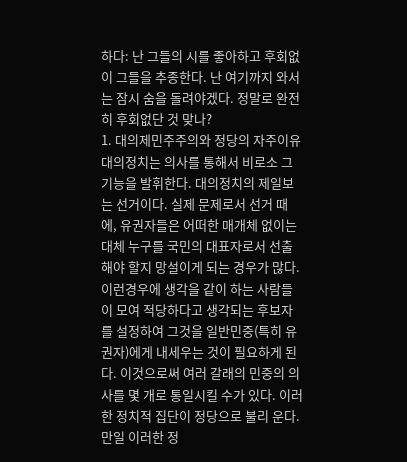하다: 난 그들의 시를 좋아하고 후회없이 그들을 추종한다. 난 여기까지 와서는 잠시 숨을 돌려야겠다. 정말로 완전히 후회없단 것 맞나?
1. 대의제민주주의와 정당의 자주이유대의정치는 의사를 통해서 비로소 그 기능을 발휘한다. 대의정치의 제일보는 선거이다. 실제 문제로서 선거 때에, 유권자들은 어떠한 매개체 없이는 대체 누구를 국민의 대표자로서 선출해야 할지 망설이게 되는 경우가 많다. 이런경우에 생각을 같이 하는 사람들이 모여 적당하다고 생각되는 후보자를 설정하여 그것을 일반민중(특히 유권자)에게 내세우는 것이 필요하게 된다. 이것으로써 여러 갈래의 민중의 의사를 몇 개로 통일시킬 수가 있다. 이러한 정치적 집단이 정당으로 불리 운다. 만일 이러한 정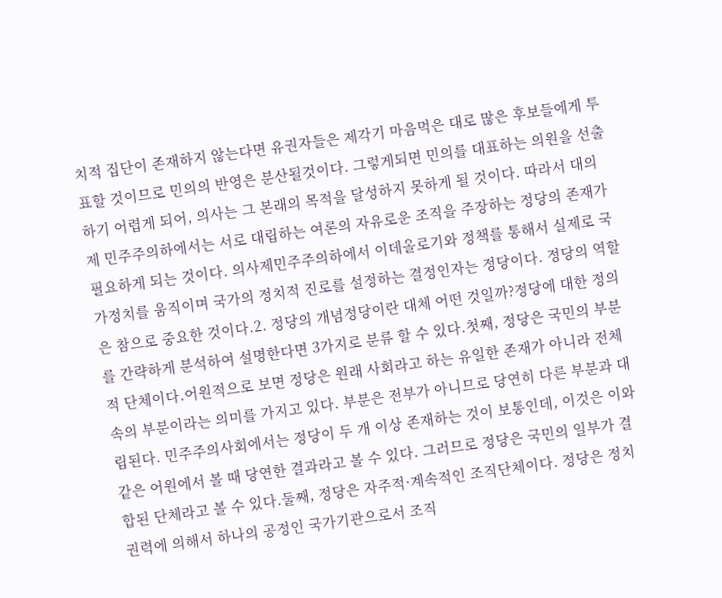치적 집단이 존재하지 않는다면 유권자들은 제각기 마음먹은 대로 많은 후보들에게 투표할 것이므로 민의의 반영은 분산될것이다. 그렇게되면 민의를 대표하는 의원을 선출하기 어렵게 되어, 의사는 그 본래의 목적을 달성하지 못하게 될 것이다. 따라서 대의제 민주주의하에서는 서로 대립하는 여론의 자유로운 조직을 주장하는 정당의 존재가 필요하게 되는 것이다. 의사제민주주의하에서 이데올로기와 정책를 통해서 실제로 국가정치를 움직이며 국가의 정치적 진로를 설정하는 결정인자는 정당이다. 정당의 역할은 참으로 중요한 것이다.2. 정당의 개념정당이란 대체 어떤 것일까?정당에 대한 정의를 간략하게 분석하여 설명한다면 3가지로 분류 할 수 있다.첫째, 정당은 국민의 부분적 단체이다.어원적으로 보면 정당은 원래 사회라고 하는 유일한 존재가 아니라 전체속의 부분이라는 의미를 가지고 있다. 부분은 전부가 아니므로 당연히 다른 부분과 대립된다. 민주주의사회에서는 정당이 두 개 이상 존재하는 것이 보통인데, 이것은 이와 같은 어원에서 볼 때 당연한 결과라고 볼 수 있다. 그러므로 정당은 국민의 일부가 결합된 단체라고 볼 수 있다.둘째, 정당은 자주적·계속적인 조직단체이다. 정당은 정치 권력에 의해서 하나의 공정인 국가기관으로서 조직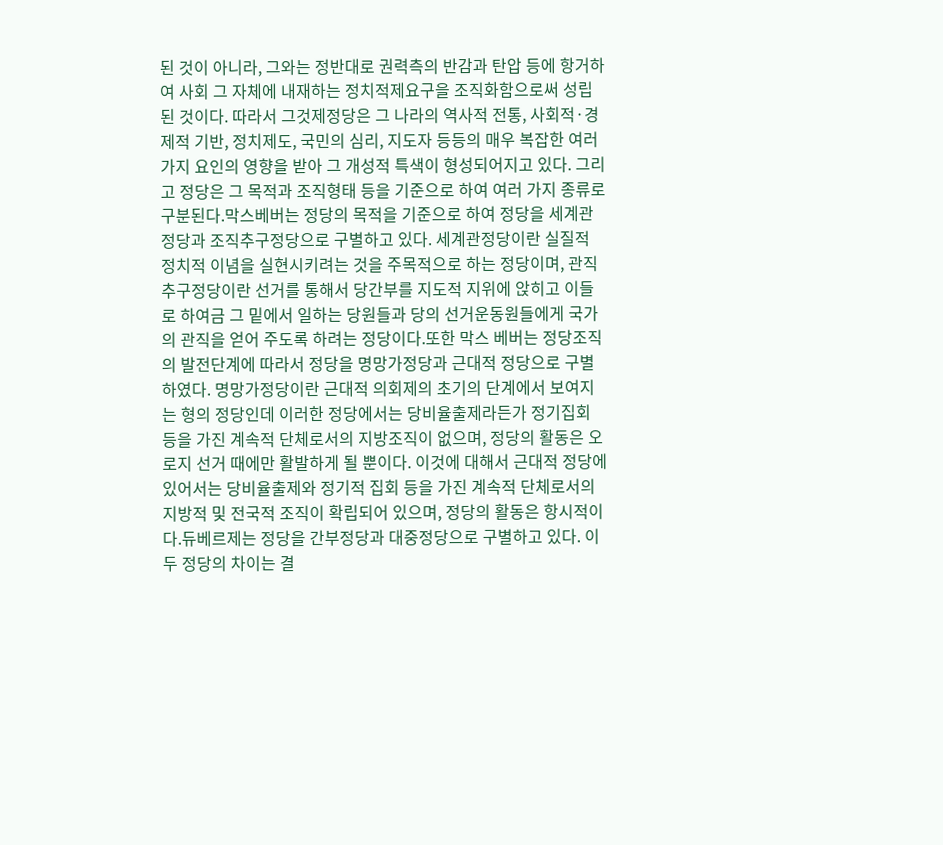된 것이 아니라, 그와는 정반대로 권력측의 반감과 탄압 등에 항거하여 사회 그 자체에 내재하는 정치적제요구을 조직화함으로써 성립 된 것이다. 따라서 그것제정당은 그 나라의 역사적 전통, 사회적·경제적 기반, 정치제도, 국민의 심리, 지도자 등등의 매우 복잡한 여러 가지 요인의 영향을 받아 그 개성적 특색이 형성되어지고 있다. 그리고 정당은 그 목적과 조직형태 등을 기준으로 하여 여러 가지 종류로 구분된다.막스베버는 정당의 목적을 기준으로 하여 정당을 세계관정당과 조직추구정당으로 구별하고 있다. 세계관정당이란 실질적 정치적 이념을 실현시키려는 것을 주목적으로 하는 정당이며, 관직추구정당이란 선거를 통해서 당간부를 지도적 지위에 앉히고 이들로 하여금 그 밑에서 일하는 당원들과 당의 선거운동원들에게 국가의 관직을 얻어 주도록 하려는 정당이다.또한 막스 베버는 정당조직의 발전단계에 따라서 정당을 명망가정당과 근대적 정당으로 구별하였다. 명망가정당이란 근대적 의회제의 초기의 단계에서 보여지는 형의 정당인데 이러한 정당에서는 당비율출제라든가 정기집회 등을 가진 계속적 단체로서의 지방조직이 없으며, 정당의 활동은 오로지 선거 때에만 활발하게 될 뿐이다. 이것에 대해서 근대적 정당에 있어서는 당비율출제와 정기적 집회 등을 가진 계속적 단체로서의 지방적 및 전국적 조직이 확립되어 있으며, 정당의 활동은 항시적이다.듀베르제는 정당을 간부정당과 대중정당으로 구별하고 있다. 이 두 정당의 차이는 결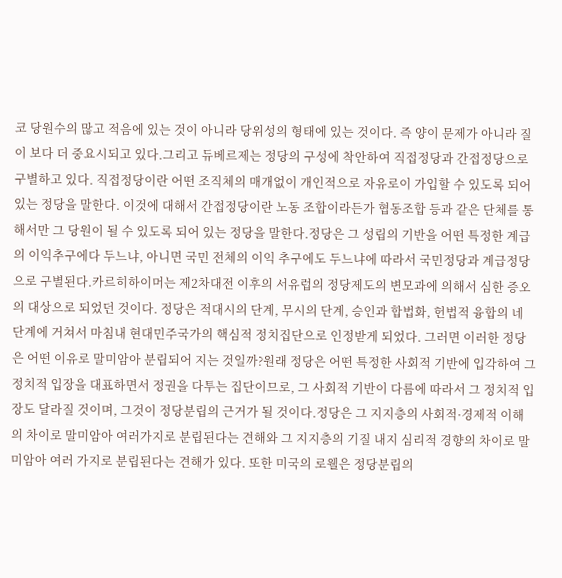코 당원수의 많고 적음에 있는 것이 아니라 당위성의 형태에 있는 것이다. 즉 양이 문제가 아니라 질이 보다 더 중요시되고 있다.그리고 듀베르제는 정당의 구성에 착안하여 직접정당과 간접정당으로 구별하고 있다. 직접정당이란 어떤 조직체의 매개없이 개인적으로 자유로이 가입할 수 있도록 되어 있는 정당을 말한다. 이것에 대해서 간접정당이란 노동 조합이라든가 협동조합 등과 같은 단체를 통해서만 그 당원이 될 수 있도록 되어 있는 정당을 말한다.정당은 그 성립의 기반을 어떤 특정한 계급의 이익추구에다 두느냐, 아니면 국민 전체의 이익 추구에도 두느냐에 따라서 국민정당과 계급정당으로 구별된다.카르히하이머는 제2차대전 이후의 서유럽의 정당제도의 변모과에 의해서 심한 증오의 대상으로 되었던 것이다. 정당은 적대시의 단계, 무시의 단계, 승인과 합법화, 헌법적 융합의 네 단계에 거쳐서 마침내 현대민주국가의 핵심적 정치집단으로 인정받게 되었다. 그러면 이러한 정당은 어떤 이유로 말미암아 분립되어 지는 것일까?원래 정당은 어떤 특정한 사회적 기반에 입각하여 그 정치적 입장을 대표하면서 정권을 다투는 집단이므로, 그 사회적 기반이 다름에 따라서 그 정치적 입장도 달라질 것이며, 그것이 정당분립의 근거가 될 것이다.정당은 그 지지층의 사회적·경제적 이해의 차이로 말미암아 여러가지로 분립된다는 견해와 그 지지층의 기질 내지 심리적 경향의 차이로 말미암아 여러 가지로 분립된다는 견해가 있다. 또한 미국의 로웰은 정당분립의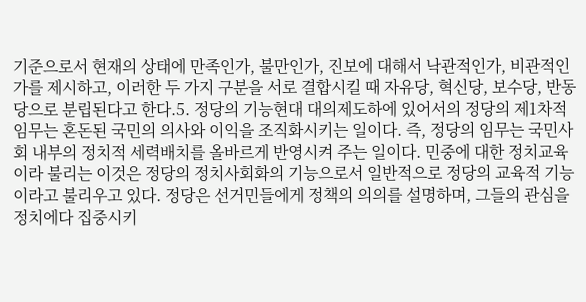기준으로서 현재의 상태에 만족인가, 불만인가, 진보에 대해서 낙관적인가, 비관적인가를 제시하고, 이러한 두 가지 구분을 서로 결합시킬 때 자유당, 혁신당, 보수당, 반동당으로 분립된다고 한다.5. 정당의 기능현대 대의제도하에 있어서의 정당의 제1차적 임무는 혼돈된 국민의 의사와 이익을 조직화시키는 일이다. 즉, 정당의 임무는 국민사회 내부의 정치적 세력배치를 올바르게 반영시켜 주는 일이다. 민중에 대한 정치교육이라 불리는 이것은 정당의 정치사회화의 기능으로서 일반적으로 정당의 교육적 기능이라고 불리우고 있다. 정당은 선거민들에게 정책의 의의를 설명하며, 그들의 관심을 정치에다 집중시키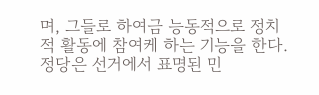며, 그들로 하여금 능동적으로 정치적 활동에 참여케 하는 기능을 한다. 정당은 선거에서 표명된 민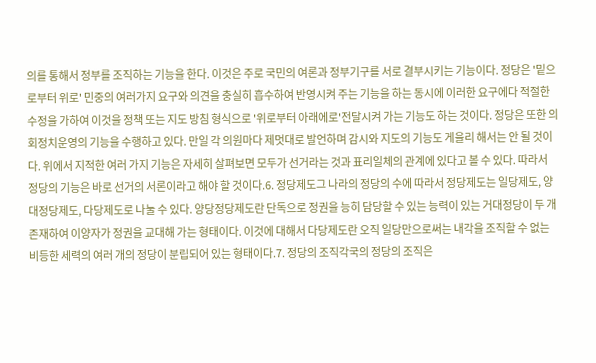의를 통해서 정부를 조직하는 기능을 한다. 이것은 주로 국민의 여론과 정부기구를 서로 결부시키는 기능이다. 정당은 '밑으로부터 위로' 민중의 여러가지 요구와 의견을 충실히 흡수하여 반영시켜 주는 기능을 하는 동시에 이러한 요구에다 적절한 수정을 가하여 이것을 정책 또는 지도 방침 형식으로 '위로부터 아래에로'전달시켜 가는 기능도 하는 것이다. 정당은 또한 의회정치운영의 기능을 수행하고 있다. 만일 각 의원마다 제멋대로 발언하며 감시와 지도의 기능도 게을리 해서는 안 될 것이다. 위에서 지적한 여러 가지 기능은 자세히 살펴보면 모두가 선거라는 것과 표리일체의 관계에 있다고 볼 수 있다. 따라서 정당의 기능은 바로 선거의 서론이라고 해야 할 것이다.6. 정당제도그 나라의 정당의 수에 따라서 정당제도는 일당제도, 양대정당제도, 다당제도로 나눌 수 있다. 양당정당제도란 단독으로 정권을 능히 담당할 수 있는 능력이 있는 거대정당이 두 개 존재하여 이양자가 정권을 교대해 가는 형태이다. 이것에 대해서 다당제도란 오직 일당만으로써는 내각을 조직할 수 없는 비등한 세력의 여러 개의 정당이 분립되어 있는 형태이다.7. 정당의 조직각국의 정당의 조직은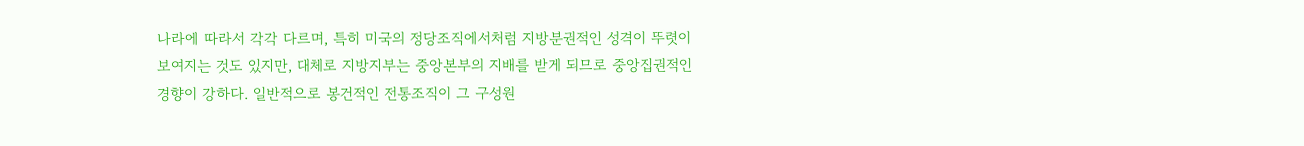나라에 따라서 각각 다르며, 특히 미국의 정당조직에서처럼 지방분권적인 성격이 뚜렷이 보여지는 것도 있지만, 대체로 지방지부는 중앙본부의 지배를 받게 되므로 중앙집권적인 경향이 강하다. 일반적으로 봉건적인 전통조직이 그 구성원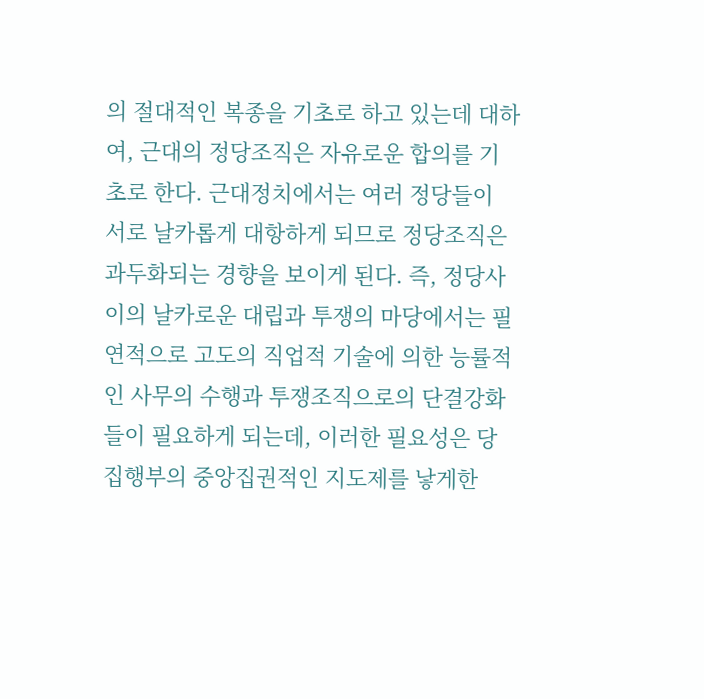의 절대적인 복종을 기초로 하고 있는데 대하여, 근대의 정당조직은 자유로운 합의를 기초로 한다. 근대정치에서는 여러 정당들이 서로 날카롭게 대항하게 되므로 정당조직은 과두화되는 경향을 보이게 된다. 즉, 정당사이의 날카로운 대립과 투쟁의 마당에서는 필연적으로 고도의 직업적 기술에 의한 능률적인 사무의 수행과 투쟁조직으로의 단결강화들이 필요하게 되는데, 이러한 필요성은 당집행부의 중앙집권적인 지도제를 낳게한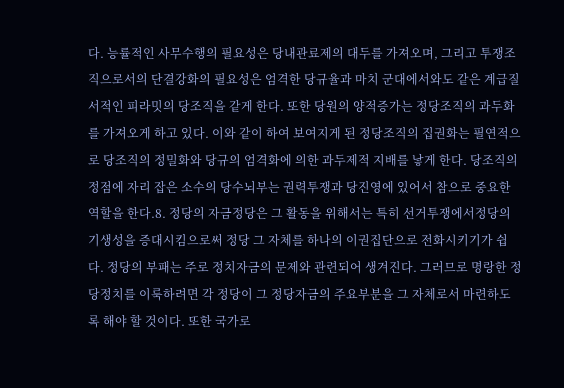다. 능률적인 사무수행의 필요성은 당내관료제의 대두를 가져오며, 그리고 투쟁조직으로서의 단결강화의 필요성은 엄격한 당규율과 마치 군대에서와도 같은 계급질서적인 피라밋의 당조직을 같게 한다. 또한 당원의 양적증가는 정당조직의 과두화를 가져오게 하고 있다. 이와 같이 하여 보여지게 된 정당조직의 집권화는 필연적으로 당조직의 정밀화와 당규의 엄격화에 의한 과두제적 지배를 낳게 한다. 당조직의 정점에 자리 잡은 소수의 당수뇌부는 권력투쟁과 당진영에 있어서 참으로 중요한 역할을 한다.8. 정당의 자금정당은 그 활동을 위해서는 특히 선거투쟁에서정당의 기생성을 증대시킴으로써 정당 그 자체를 하나의 이권집단으로 전화시키기가 쉽다. 정당의 부패는 주로 정치자금의 문제와 관련되어 생겨진다. 그러므로 명랑한 정당정치를 이룩하려면 각 정당이 그 정당자금의 주요부분을 그 자체로서 마련하도록 해야 할 것이다. 또한 국가로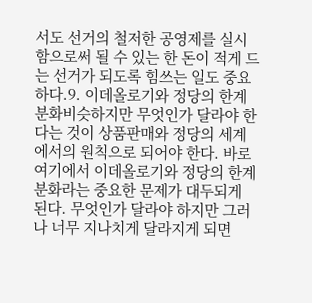서도 선거의 철저한 공영제를 실시함으로써 될 수 있는 한 돈이 적게 드는 선거가 되도록 힘쓰는 일도 중요하다.9. 이데올로기와 정당의 한계분화비슷하지만 무엇인가 달라야 한다는 것이 상품판매와 정당의 세계에서의 원칙으로 되어야 한다. 바로 여기에서 이데올로기와 정당의 한계분화라는 중요한 문제가 대두되게 된다. 무엇인가 달라야 하지만 그러나 너무 지나치게 달라지게 되면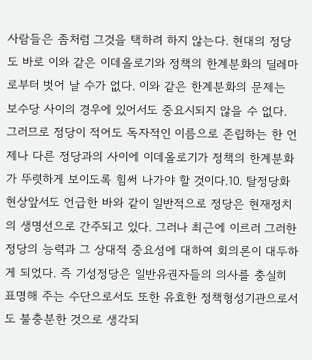사람들은 좀처럼 그것을 택하려 하지 않는다. 현대의 정당도 바로 이와 같은 이데올로기와 정책의 한계분화의 딜레마로부터 벗어 날 수가 없다. 이와 같은 한계분화의 문제는 보수당 사이의 경우에 있어서도 중요시되지 않을 수 없다. 그러므로 정당이 적어도 독자적인 이름으로 존립하는 한 언제나 다른 정당과의 사이에 이데올로기가 정책의 한계분화가 뚜렷하게 보이도록 힘써 나가야 할 것이다.10. 탈정당화 현상앞서도 언급한 바와 같이 일반적으로 정당은 현재정치의 생명선으로 간주되고 있다. 그러나 최근에 이르러 그러한 정당의 능력과 그 상대적 중요성에 대하여 회의론이 대두하게 되었다. 즉 기성정당은 일반유권자들의 의사를 충실히 표명해 주는 수단으로서도 또한 유효한 정책형성기관으로서도 불충분한 것으로 생각되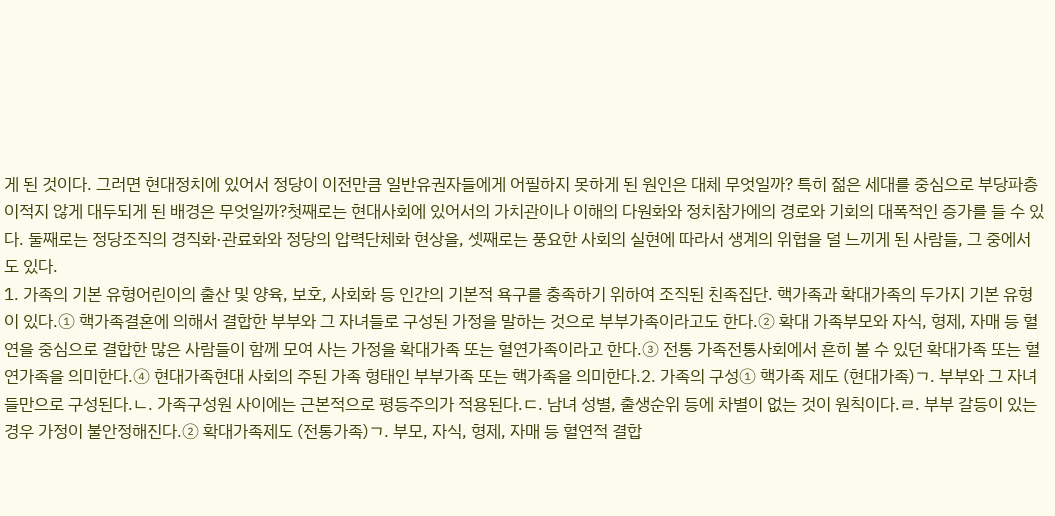게 된 것이다. 그러면 현대정치에 있어서 정당이 이전만큼 일반유권자들에게 어필하지 못하게 된 원인은 대체 무엇일까? 특히 젊은 세대를 중심으로 부당파층이적지 않게 대두되게 된 배경은 무엇일까?첫째로는 현대사회에 있어서의 가치관이나 이해의 다원화와 정치참가에의 경로와 기회의 대폭적인 증가를 들 수 있다. 둘째로는 정당조직의 경직화·관료화와 정당의 압력단체화 현상을, 셋째로는 풍요한 사회의 실현에 따라서 생계의 위협을 덜 느끼게 된 사람들, 그 중에서도 있다.
1. 가족의 기본 유형어린이의 출산 및 양육, 보호, 사회화 등 인간의 기본적 욕구를 충족하기 위하여 조직된 친족집단. 핵가족과 확대가족의 두가지 기본 유형이 있다.① 핵가족결혼에 의해서 결합한 부부와 그 자녀들로 구성된 가정을 말하는 것으로 부부가족이라고도 한다.② 확대 가족부모와 자식, 형제, 자매 등 혈연을 중심으로 결합한 많은 사람들이 함께 모여 사는 가정을 확대가족 또는 혈연가족이라고 한다.③ 전통 가족전통사회에서 흔히 볼 수 있던 확대가족 또는 혈연가족을 의미한다.④ 현대가족현대 사회의 주된 가족 형태인 부부가족 또는 핵가족을 의미한다.2. 가족의 구성① 핵가족 제도 (현대가족)ㄱ. 부부와 그 자녀들만으로 구성된다.ㄴ. 가족구성원 사이에는 근본적으로 평등주의가 적용된다.ㄷ. 남녀 성별, 출생순위 등에 차별이 없는 것이 원칙이다.ㄹ. 부부 갈등이 있는 경우 가정이 불안정해진다.② 확대가족제도 (전통가족)ㄱ. 부모, 자식, 형제, 자매 등 혈연적 결합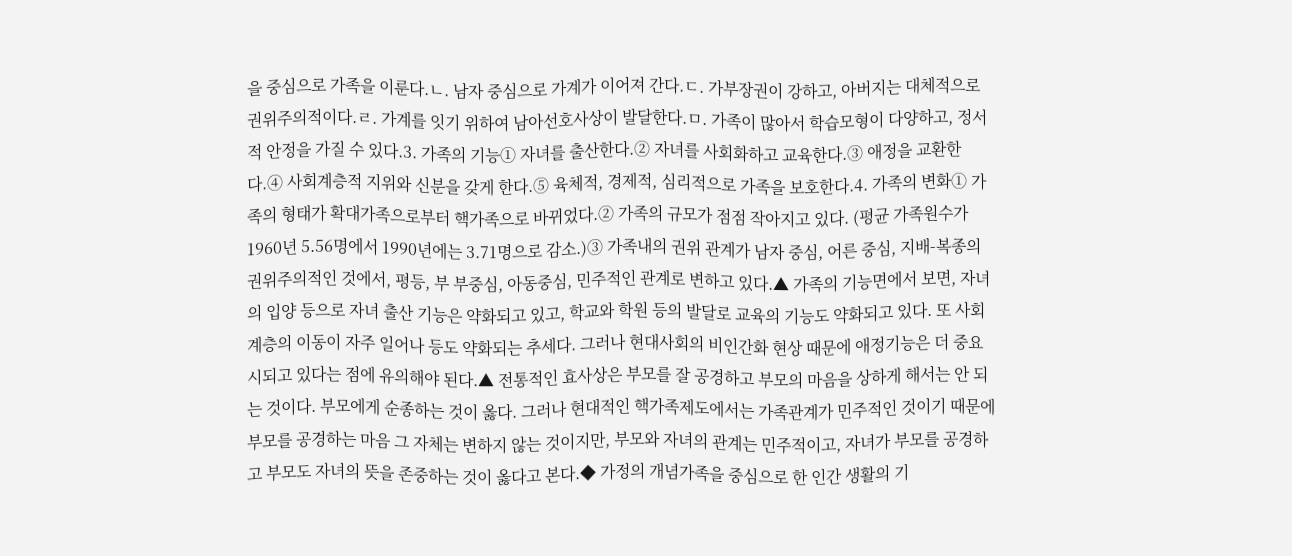을 중심으로 가족을 이룬다.ㄴ. 남자 중심으로 가계가 이어져 간다.ㄷ. 가부장권이 강하고, 아버지는 대체적으로 권위주의적이다.ㄹ. 가계를 잇기 위하여 남아선호사상이 발달한다.ㅁ. 가족이 많아서 학습모형이 다양하고, 정서적 안정을 가질 수 있다.3. 가족의 기능① 자녀를 출산한다.② 자녀를 사회화하고 교육한다.③ 애정을 교환한다.④ 사회계층적 지위와 신분을 갖게 한다.⑤ 육체적, 경제적, 심리적으로 가족을 보호한다.4. 가족의 변화① 가족의 형태가 확대가족으로부터 핵가족으로 바뀌었다.② 가족의 규모가 점점 작아지고 있다. (평균 가족원수가 1960년 5.56명에서 1990년에는 3.71명으로 감소.)③ 가족내의 권위 관계가 남자 중심, 어른 중심, 지배-복종의 권위주의적인 것에서, 평등, 부 부중심, 아동중심, 민주적인 관계로 변하고 있다.▲ 가족의 기능면에서 보면, 자녀의 입양 등으로 자녀 출산 기능은 약화되고 있고, 학교와 학원 등의 발달로 교육의 기능도 약화되고 있다. 또 사회계층의 이동이 자주 일어나 등도 약화되는 추세다. 그러나 현대사회의 비인간화 현상 때문에 애정기능은 더 중요시되고 있다는 점에 유의해야 된다.▲ 전통적인 효사상은 부모를 잘 공경하고 부모의 마음을 상하게 해서는 안 되는 것이다. 부모에게 순종하는 것이 옳다. 그러나 현대적인 핵가족제도에서는 가족관계가 민주적인 것이기 때문에 부모를 공경하는 마음 그 자체는 변하지 않는 것이지만, 부모와 자녀의 관계는 민주적이고, 자녀가 부모를 공경하고 부모도 자녀의 뜻을 존중하는 것이 옳다고 본다.◆ 가정의 개념가족을 중심으로 한 인간 생활의 기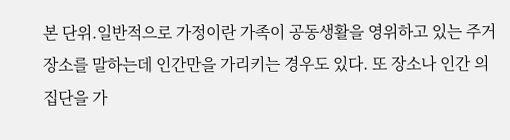본 단위.일반적으로 가정이란 가족이 공동생활을 영위하고 있는 주거 장소를 말하는데 인간만을 가리키는 경우도 있다. 또 장소나 인간 의 집단을 가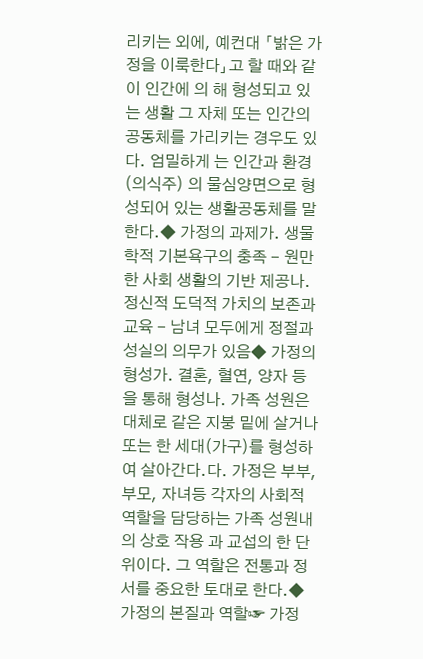리키는 외에, 예컨대 「밝은 가정을 이룩한다」고 할 때와 같이 인간에 의 해 형성되고 있는 생활 그 자체 또는 인간의 공동체를 가리키는 경우도 있다. 엄밀하게 는 인간과 환경(의식주) 의 물심양면으로 형성되어 있는 생활공동체를 말한다.◆ 가정의 과제가. 생물학적 기본욕구의 충족 - 원만한 사회 생활의 기반 제공나. 정신적 도덕적 가치의 보존과 교육 - 남녀 모두에게 정절과 성실의 의무가 있음◆ 가정의 형성가. 결혼, 혈연, 양자 등을 통해 형성나. 가족 성원은 대체로 같은 지붕 밑에 살거나 또는 한 세대(가구)를 형성하여 살아간다.다. 가정은 부부, 부모, 자녀등 각자의 사회적 역할을 담당하는 가족 성원내의 상호 작용 과 교섭의 한 단위이다. 그 역할은 전통과 정서를 중요한 토대로 한다.◆ 가정의 본질과 역할☞ 가정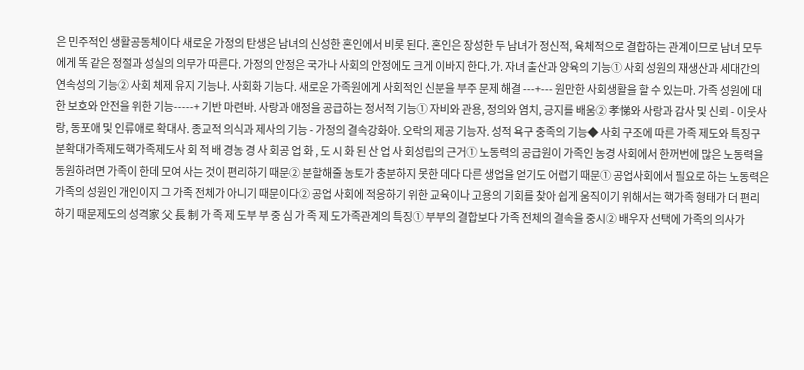은 민주적인 생활공동체이다 새로운 가정의 탄생은 남녀의 신성한 혼인에서 비롯 된다. 혼인은 장성한 두 남녀가 정신적, 육체적으로 결합하는 관계이므로 남녀 모두에게 똑 같은 정절과 성실의 의무가 따른다. 가정의 안정은 국가나 사회의 안정에도 크게 이바지 한다.가. 자녀 출산과 양육의 기능① 사회 성원의 재생산과 세대간의 연속성의 기능② 사회 체제 유지 기능나. 사회화 기능다. 새로운 가족원에게 사회적인 신분을 부주 문제 해결 ---+--- 원만한 사회생활을 할 수 있는마. 가족 성원에 대한 보호와 안전을 위한 기능-----+ 기반 마련바. 사랑과 애정을 공급하는 정서적 기능① 자비와 관용, 정의와 염치, 긍지를 배움② 孝悌와 사랑과 감사 및 신뢰 - 이웃사랑, 동포애 및 인류애로 확대사. 종교적 의식과 제사의 기능 - 가정의 결속강화아. 오락의 제공 기능자. 성적 욕구 충족의 기능◆ 사회 구조에 따른 가족 제도와 특징구분확대가족제도핵가족제도사 회 적 배 경농 경 사 회공 업 화 , 도 시 화 된 산 업 사 회성립의 근거① 노동력의 공급원이 가족인 농경 사회에서 한꺼번에 많은 노동력을 동원하려면 가족이 한데 모여 사는 것이 편리하기 때문② 분할해줄 농토가 충분하지 못한 데다 다른 생업을 얻기도 어렵기 때문① 공업사회에서 필요로 하는 노동력은 가족의 성원인 개인이지 그 가족 전체가 아니기 때문이다② 공업 사회에 적응하기 위한 교육이나 고용의 기회를 찾아 쉽게 움직이기 위해서는 핵가족 형태가 더 편리하기 때문제도의 성격家 父 長 制 가 족 제 도부 부 중 심 가 족 제 도가족관계의 특징① 부부의 결합보다 가족 전체의 결속을 중시② 배우자 선택에 가족의 의사가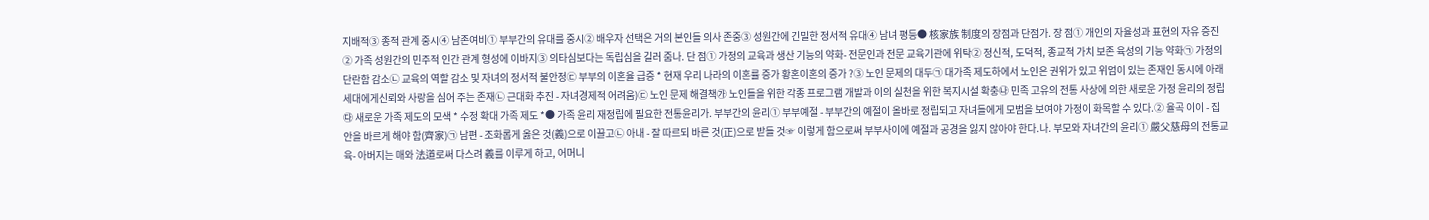지배적③ 종적 관계 중시④ 남존여비① 부부간의 유대를 중시② 배우자 선택은 거의 본인들 의사 존중③ 성원간에 긴밀한 정서적 유대④ 남녀 평등● 核家族 制度의 장점과 단점가. 장 점① 개인의 자율성과 표현의 자유 증진② 가족 성원간의 민주적 인간 관계 형성에 이바지③ 의타심보다는 독립심을 길러 줌나. 단 점① 가정의 교육과 생산 기능의 약화- 전문인과 전문 교육기관에 위탁② 정신적, 도덕적, 종교적 가치 보존 육성의 기능 약화㉠ 가정의 단란함 감소㉡ 교육의 역할 감소 및 자녀의 정서적 불안정㉢ 부부의 이혼율 급증 * 현재 우리 나라의 이혼률 증가 황혼이혼의 증가 ?③ 노인 문제의 대두㉠ 대가족 제도하에서 노인은 권위가 있고 위엄이 있는 존재인 동시에 아래세대에게신뢰와 사랑을 심어 주는 존재㉡ 근대화 추진 - 자녀경제적 어려움)㉢ 노인 문제 해결책㉮ 노인들을 위한 각종 프로그램 개발과 이의 실천을 위한 복지시설 확충㉯ 민족 고유의 전통 사상에 의한 새로운 가정 윤리의 정립㉰ 새로운 가족 제도의 모색 * 수정 확대 가족 제도 *● 가족 윤리 재정립에 필요한 전통윤리가. 부부간의 윤리① 부부예절 - 부부간의 예절이 올바로 정립되고 자녀들에게 모범을 보여야 가정이 화목할 수 있다.② 율곡 이이 - 집안을 바르게 해야 함(齊家)㉠ 남편 - 조화롭게 옳은 것(義)으로 이끌고㉡ 아내 - 잘 따르되 바른 것(正)으로 받들 것☞ 이렇게 함으로써 부부사이에 예절과 공경을 잃지 않아야 한다.나. 부모와 자녀간의 윤리① 嚴父慈母의 전통교육- 아버지는 매와 法道로써 다스려 義를 이루게 하고, 어머니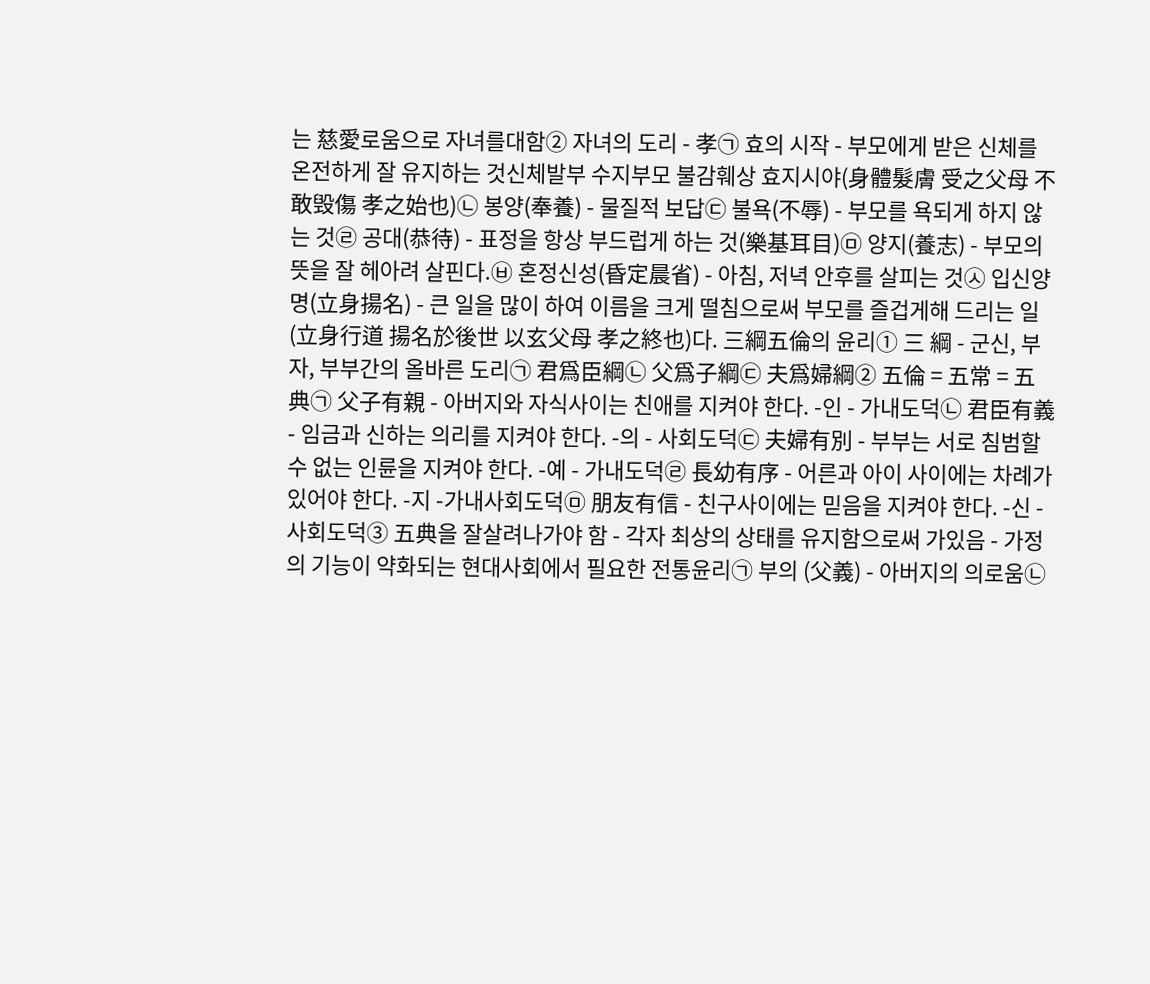는 慈愛로움으로 자녀를대함② 자녀의 도리 - 孝㉠ 효의 시작 - 부모에게 받은 신체를 온전하게 잘 유지하는 것신체발부 수지부모 불감훼상 효지시야(身體髮膚 受之父母 不敢毁傷 孝之始也)㉡ 봉양(奉養) - 물질적 보답㉢ 불욕(不辱) - 부모를 욕되게 하지 않는 것㉣ 공대(恭待) - 표정을 항상 부드럽게 하는 것(樂基耳目)㉤ 양지(養志) - 부모의 뜻을 잘 헤아려 살핀다.㉥ 혼정신성(昏定晨省) - 아침, 저녁 안후를 살피는 것㉦ 입신양명(立身揚名) - 큰 일을 많이 하여 이름을 크게 떨침으로써 부모를 즐겁게해 드리는 일(立身行道 揚名於後世 以玄父母 孝之終也)다. 三綱五倫의 윤리① 三 綱 - 군신, 부자, 부부간의 올바른 도리㉠ 君爲臣綱㉡ 父爲子綱㉢ 夫爲婦綱② 五倫 = 五常 = 五典㉠ 父子有親 - 아버지와 자식사이는 친애를 지켜야 한다. -인 - 가내도덕㉡ 君臣有義 - 임금과 신하는 의리를 지켜야 한다. -의 - 사회도덕㉢ 夫婦有別 - 부부는 서로 침범할 수 없는 인륜을 지켜야 한다. -예 - 가내도덕㉣ 長幼有序 - 어른과 아이 사이에는 차례가 있어야 한다. -지 -가내사회도덕㉤ 朋友有信 - 친구사이에는 믿음을 지켜야 한다. -신 - 사회도덕③ 五典을 잘살려나가야 함 - 각자 최상의 상태를 유지함으로써 가있음 - 가정의 기능이 약화되는 현대사회에서 필요한 전통윤리㉠ 부의 (父義) - 아버지의 의로움㉡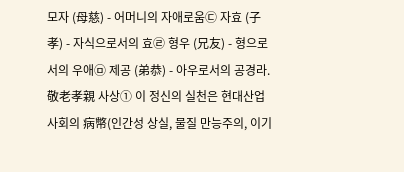모자 (母慈) - 어머니의 자애로움㉢ 자효 (子孝) - 자식으로서의 효㉣ 형우 (兄友) - 형으로서의 우애㉤ 제공 (弟恭) - 아우로서의 공경라. 敬老孝親 사상① 이 정신의 실천은 현대산업사회의 病幣(인간성 상실, 물질 만능주의, 이기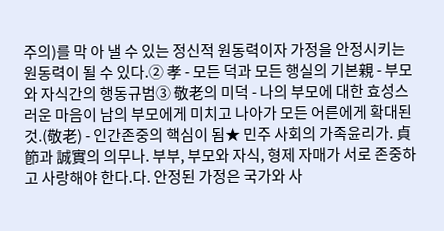주의)를 막 아 낼 수 있는 정신적 원동력이자 가정을 안정시키는 원동력이 될 수 있다.② 孝 - 모든 덕과 모든 행실의 기본親 - 부모와 자식간의 행동규범③ 敬老의 미덕 - 나의 부모에 대한 효성스러운 마음이 남의 부모에게 미치고 나아가 모든 어른에게 확대된 것.(敬老) - 인간존중의 핵심이 됨★ 민주 사회의 가족윤리가. 貞節과 誠實의 의무나. 부부, 부모와 자식, 형제 자매가 서로 존중하고 사랑해야 한다.다. 안정된 가정은 국가와 사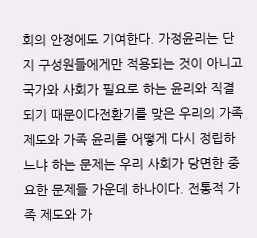회의 안정에도 기여한다. 가정윤리는 단지 구성원들에게만 적용되는 것이 아니고 국가와 사회가 필요로 하는 윤리와 직결되기 때문이다전환기를 맞은 우리의 가족 제도와 가족 윤리를 어떻게 다시 정립하느냐 하는 문제는 우리 사회가 당면한 중요한 문제들 가운데 하나이다. 전통적 가족 제도와 가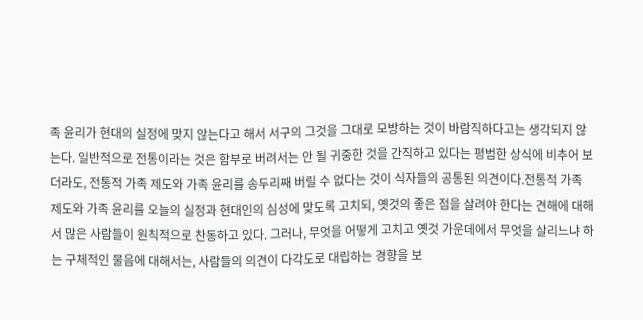족 윤리가 현대의 실정에 맞지 않는다고 해서 서구의 그것을 그대로 모방하는 것이 바람직하다고는 생각되지 않는다. 일반적으로 전통이라는 것은 함부로 버려서는 안 될 귀중한 것을 간직하고 있다는 평범한 상식에 비추어 보더라도, 전통적 가족 제도와 가족 윤리를 송두리째 버릴 수 없다는 것이 식자들의 공통된 의견이다.전통적 가족 제도와 가족 윤리를 오늘의 실정과 현대인의 심성에 맞도록 고치되, 옛것의 좋은 점을 살려야 한다는 견해에 대해서 많은 사람들이 원칙적으로 찬동하고 있다. 그러나, 무엇을 어떻게 고치고 옛것 가운데에서 무엇을 살리느냐 하는 구체적인 물음에 대해서는, 사람들의 의견이 다각도로 대립하는 경향을 보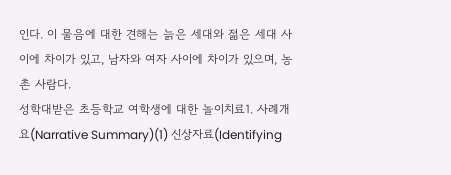인다. 이 물음에 대한 견해는 늙은 세대와 젊은 세대 사이에 차이가 있고, 남자와 여자 사이에 차이가 있으며, 농촌 사람다.
성학대받은 초등학교 여학생에 대한 놀이치료1. 사례개요(Narrative Summary)(1) 신상자료(Identifying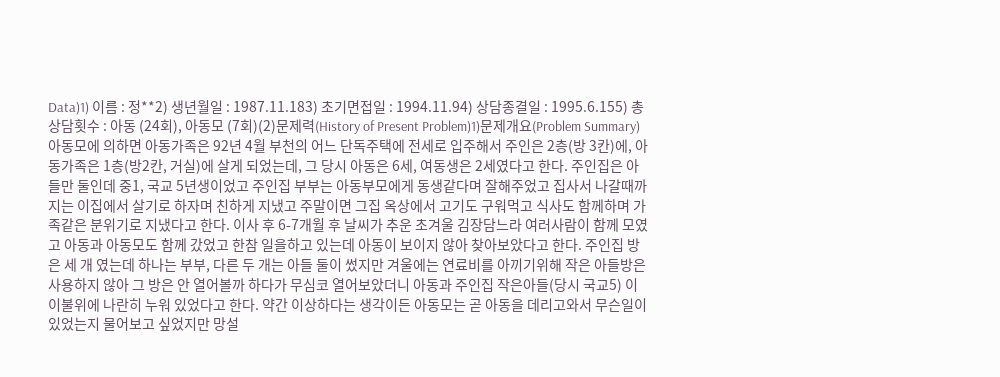Data)1) 이름 : 정**2) 생년월일 : 1987.11.183) 초기면접일 : 1994.11.94) 상담종결일 : 1995.6.155) 총 상담횟수 : 아동 (24회), 아동모 (7회)(2)문제력(History of Present Problem)1)문제개요(Problem Summary)아동모에 의하면 아동가족은 92년 4월 부천의 어느 단독주택에 전세로 입주해서 주인은 2층(방 3칸)에, 아동가족은 1층(방2칸, 거실)에 살게 되었는데, 그 당시 아동은 6세, 여동생은 2세였다고 한다. 주인집은 아들만 둘인데 중1, 국교 5년생이었고 주인집 부부는 아동부모에게 동생같다며 잘해주었고 집사서 나갈때까지는 이집에서 살기로 하자며 친하게 지냈고 주말이면 그집 옥상에서 고기도 구워먹고 식사도 함께하며 가족같은 분위기로 지냈다고 한다. 이사 후 6-7개월 후 날씨가 추운 초겨울 김장담느라 여러사람이 함께 모였고 아동과 아동모도 함께 갔었고 한참 일을하고 있는데 아동이 보이지 않아 찾아보았다고 한다. 주인집 방은 세 개 였는데 하나는 부부, 다른 두 개는 아들 둘이 썼지만 겨울에는 연료비를 아끼기위해 작은 아들방은 사용하지 않아 그 방은 안 열어볼까 하다가 무심코 열어보았더니 아동과 주인집 작은아들(당시 국교5) 이 이불위에 나란히 누워 있었다고 한다. 약간 이상하다는 생각이든 아동모는 곧 아동을 데리고와서 무슨일이 있었는지 물어보고 싶었지만 망설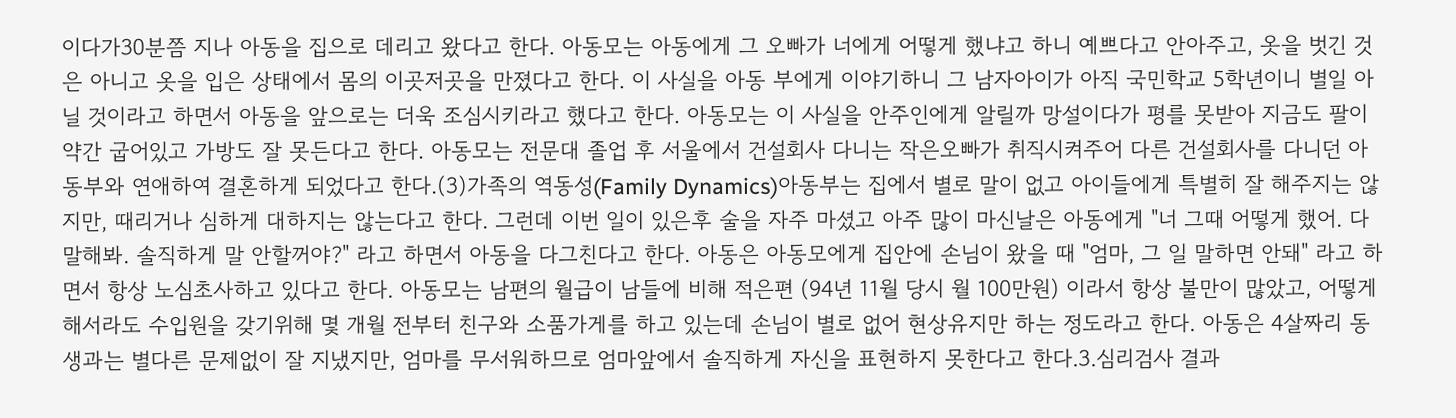이다가30분쯤 지나 아동을 집으로 데리고 왔다고 한다. 아동모는 아동에게 그 오빠가 너에게 어떻게 했냐고 하니 예쁘다고 안아주고, 옷을 벗긴 것은 아니고 옷을 입은 상태에서 몸의 이곳저곳을 만졌다고 한다. 이 사실을 아동 부에게 이야기하니 그 남자아이가 아직 국민학교 5학년이니 별일 아닐 것이라고 하면서 아동을 앞으로는 더욱 조심시키라고 했다고 한다. 아동모는 이 사실을 안주인에게 알릴까 망설이다가 평를 못받아 지금도 팔이 약간 굽어있고 가방도 잘 못든다고 한다. 아동모는 전문대 졸업 후 서울에서 건설회사 다니는 작은오빠가 취직시켜주어 다른 건설회사를 다니던 아동부와 연애하여 결혼하게 되었다고 한다.(3)가족의 역동성(Family Dynamics)아동부는 집에서 별로 말이 없고 아이들에게 특별히 잘 해주지는 않지만, 때리거나 심하게 대하지는 않는다고 한다. 그런데 이번 일이 있은후 술을 자주 마셨고 아주 많이 마신날은 아동에게 "너 그때 어떻게 했어. 다 말해봐. 솔직하게 말 안할꺼야?" 라고 하면서 아동을 다그친다고 한다. 아동은 아동모에게 집안에 손님이 왔을 때 "엄마, 그 일 말하면 안돼" 라고 하면서 항상 노심초사하고 있다고 한다. 아동모는 남편의 월급이 남들에 비해 적은편 (94년 11월 당시 월 100만원) 이라서 항상 불만이 많았고, 어떻게 해서라도 수입원을 갖기위해 몇 개월 전부터 친구와 소품가게를 하고 있는데 손님이 별로 없어 현상유지만 하는 정도라고 한다. 아동은 4살짜리 동생과는 별다른 문제없이 잘 지냈지만, 엄마를 무서워하므로 엄마앞에서 솔직하게 자신을 표현하지 못한다고 한다.3.심리검사 결과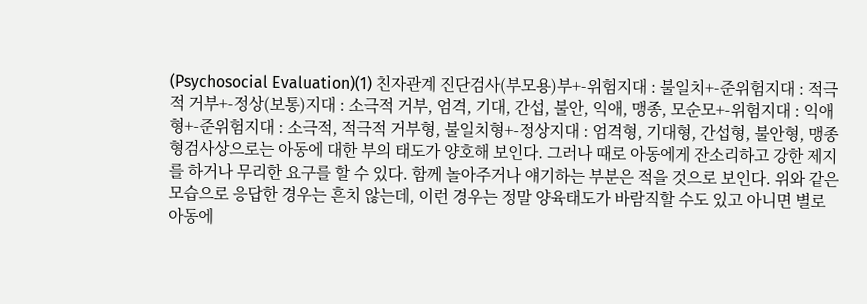(Psychosocial Evaluation)(1) 친자관계 진단검사(부모용)부+-위험지대 : 불일치+-준위험지대 : 적극적 거부+-정상(보통)지대 : 소극적 거부, 엄격, 기대, 간섭, 불안, 익애, 맹종, 모순모+-위험지대 : 익애형+-준위험지대 : 소극적, 적극적 거부형, 불일치형+-정상지대 : 엄격형, 기대형, 간섭형, 불안형, 맹종형검사상으로는 아동에 대한 부의 태도가 양호해 보인다. 그러나 때로 아동에게 잔소리하고 강한 제지를 하거나 무리한 요구를 할 수 있다. 함께 놀아주거나 얘기하는 부분은 적을 것으로 보인다. 위와 같은 모습으로 응답한 경우는 흔치 않는데, 이런 경우는 정말 양육태도가 바람직할 수도 있고 아니면 별로 아동에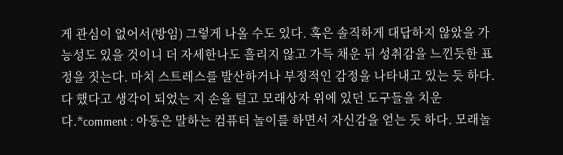게 관심이 없어서(방임) 그렇게 나올 수도 있다. 혹은 솔직하게 대답하지 않았을 가능성도 있을 것이니 더 자세한나도 흘리지 않고 가득 채운 뒤 성취감을 느낀듯한 표정을 짓는다. 마치 스트레스를 발산하거나 부정적인 감정을 나타내고 있는 듯 하다. 다 했다고 생각이 되었는 지 손을 털고 모래상자 위에 있던 도구들을 치운다.*comment : 아동은 말하는 컴퓨터 놀이를 하면서 자신감을 얻는 듯 하다. 모래놀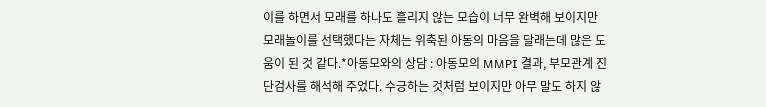이를 하면서 모래를 하나도 흘리지 않는 모습이 너무 완벽해 보이지만 모래놀이를 선택했다는 자체는 위축된 아동의 마음을 달래는데 많은 도움이 된 것 같다.*아동모와의 상담 : 아동모의 MMPI 결과, 부모관계 진단검사를 해석해 주었다. 수긍하는 것처럼 보이지만 아무 말도 하지 않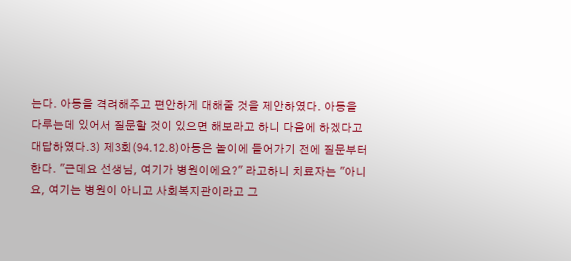는다. 아동을 격려해주고 편안하게 대해줄 것을 제안하였다. 아동을 다루는데 있어서 질문할 것이 있으면 해보라고 하니 다음에 하겠다고 대답하였다.3) 제3회(94.12.8)아동은 놀이에 들어가기 전에 질문부터 한다. "근데요 선생님, 여기가 병원이에요?" 라고하니 치료자는 "아니요, 여기는 병원이 아니고 사회복지관이라고 그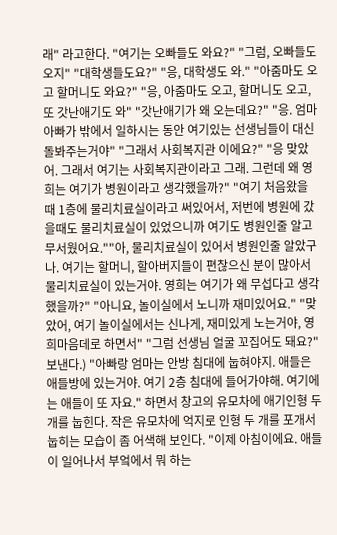래" 라고한다. "여기는 오빠들도 와요?" "그럼, 오빠들도 오지" "대학생들도요?" "응, 대학생도 와." "아줌마도 오고 할머니도 와요?" "응, 아줌마도 오고, 할머니도 오고, 또 갓난애기도 와" "갓난애기가 왜 오는데요?" "응. 엄마아빠가 밖에서 일하시는 동안 여기있는 선생님들이 대신 돌봐주는거야" "그래서 사회복지관 이에요?" "응 맞았어. 그래서 여기는 사회복지관이라고 그래. 그런데 왜 영희는 여기가 병원이라고 생각했을까?" "여기 처음왔을 때 1층에 물리치료실이라고 써있어서, 저번에 병원에 갔을때도 물리치료실이 있었으니까 여기도 병원인줄 알고 무서웠어요.""아, 물리치료실이 있어서 병원인줄 알았구나. 여기는 할머니, 할아버지들이 편찮으신 분이 많아서 물리치료실이 있는거야. 영희는 여기가 왜 무섭다고 생각했을까?" "아니요, 놀이실에서 노니까 재미있어요." "맞았어, 여기 놀이실에서는 신나게, 재미있게 노는거야, 영희마음데로 하면서" "그럼 선생님 얼굴 꼬집어도 돼요?"보낸다.) "아빠랑 엄마는 안방 침대에 눕혀야지. 애들은 애들방에 있는거야. 여기 2층 침대에 들어가야해. 여기에는 애들이 또 자요." 하면서 창고의 유모차에 애기인형 두 개를 눕힌다. 작은 유모차에 억지로 인형 두 개를 포개서 눕히는 모습이 좀 어색해 보인다. "이제 아침이에요. 애들이 일어나서 부엌에서 뭐 하는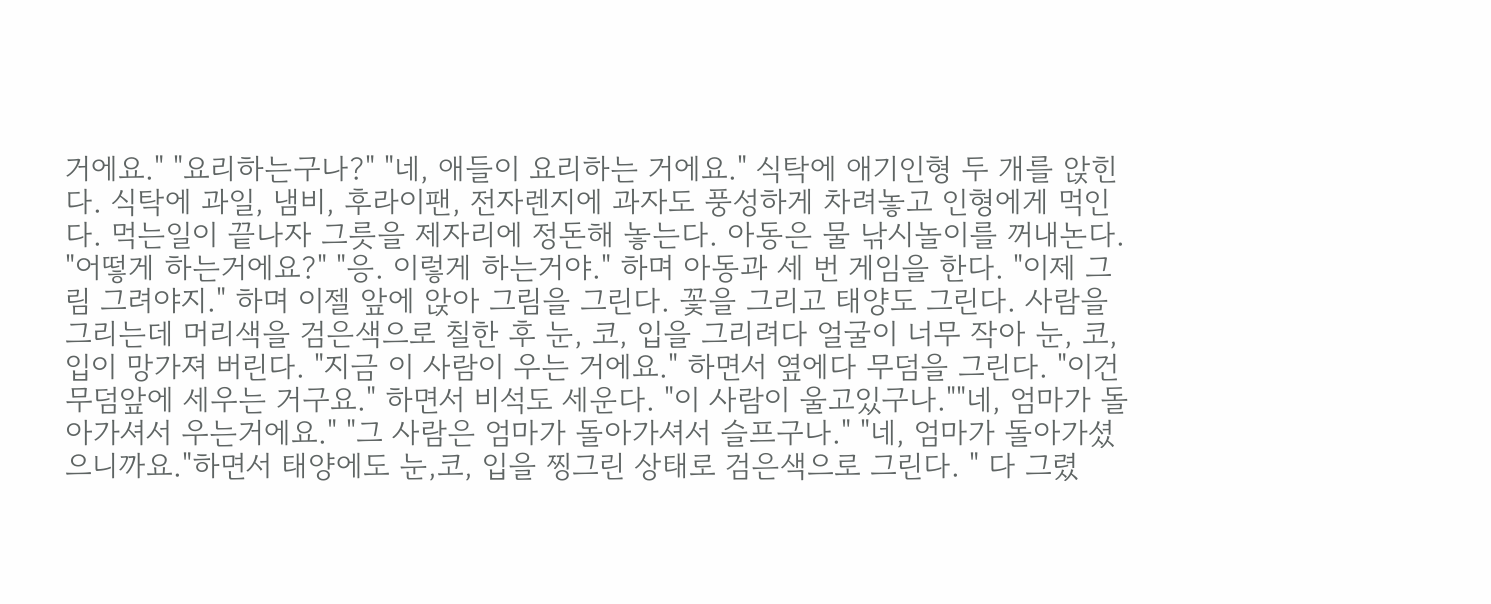거에요." "요리하는구나?" "네, 애들이 요리하는 거에요." 식탁에 애기인형 두 개를 앉힌다. 식탁에 과일, 냄비, 후라이팬, 전자렌지에 과자도 풍성하게 차려놓고 인형에게 먹인다. 먹는일이 끝나자 그릇을 제자리에 정돈해 놓는다. 아동은 물 낚시놀이를 꺼내논다. "어떻게 하는거에요?" "응. 이렇게 하는거야." 하며 아동과 세 번 게임을 한다. "이제 그림 그려야지." 하며 이젤 앞에 앉아 그림을 그린다. 꽃을 그리고 태양도 그린다. 사람을 그리는데 머리색을 검은색으로 칠한 후 눈, 코, 입을 그리려다 얼굴이 너무 작아 눈, 코, 입이 망가져 버린다. "지금 이 사람이 우는 거에요." 하면서 옆에다 무덤을 그린다. "이건 무덤앞에 세우는 거구요." 하면서 비석도 세운다. "이 사람이 울고있구나.""네, 엄마가 돌아가셔서 우는거에요." "그 사람은 엄마가 돌아가셔서 슬프구나." "네, 엄마가 돌아가셨으니까요."하면서 태양에도 눈,코, 입을 찡그린 상태로 검은색으로 그린다. " 다 그렸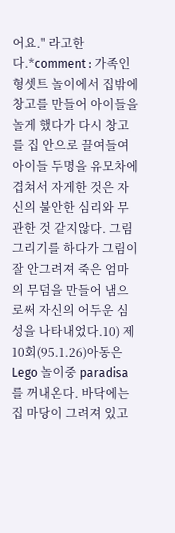어요." 라고한다.*comment : 가족인형셋트 놀이에서 집밖에 창고를 만들어 아이들을 놀게 했다가 다시 창고를 집 안으로 끌여들여 아이들 두명을 유모차에 겹쳐서 자게한 것은 자신의 불안한 심리와 무관한 것 같지않다. 그림 그리기를 하다가 그림이 잘 안그려져 죽은 엄마의 무덤을 만들어 냄으로써 자신의 어두운 심성을 나타내었다.10) 제10회(95.1.26)아동은 Lego 놀이중 paradisa를 꺼내온다. 바닥에는 집 마당이 그려져 있고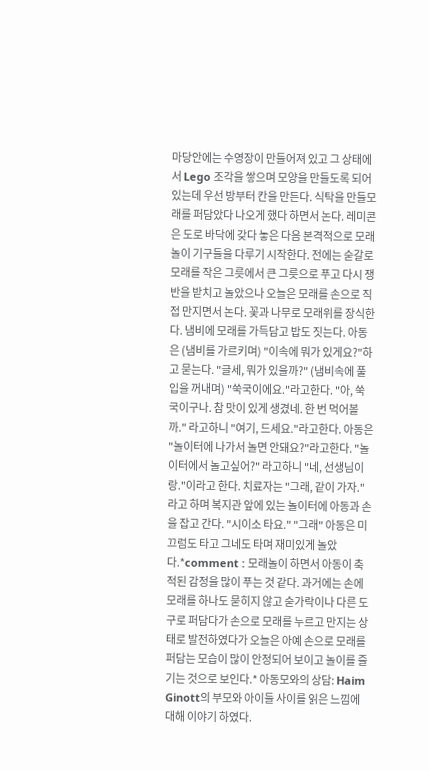마당안에는 수영장이 만들어져 있고 그 상태에서 Lego 조각을 쌓으며 모양을 만들도록 되어 있는데 우선 방부터 칸을 만든다. 식탁을 만들모래를 퍼담았다 나오게 했다 하면서 논다. 레미콘은 도로 바닥에 갖다 놓은 다음 본격적으로 모래놀이 기구들을 다루기 시작한다. 전에는 숟갈로 모래를 작은 그릇에서 큰 그릇으로 푸고 다시 쟁반을 받치고 놀았으나 오늘은 모래를 손으로 직접 만지면서 논다. 꽃과 나무로 모래위를 장식한다. 냄비에 모래를 가득담고 밥도 짓는다. 아동은 (냄비를 가르키며) "이속에 뭐가 있게요?"하고 묻는다. "글세, 뭐가 있을까?" (냄비속에 풀입을 꺼내며) "쑥국이에요."라고한다. "아, 쑥국이구나. 참 맛이 있게 생겼네. 한 번 먹어볼까." 라고하니 "여기, 드세요."라고한다. 아동은 "놀이터에 나가서 놀면 안돼요?"라고한다. "놀이터에서 놀고싶어?" 라고하니 "네, 선생님이랑."이라고 한다. 치료자는 "그래, 같이 가자."라고 하며 복지관 앞에 있는 놀이터에 아동과 손을 잡고 간다. "시이소 타요." "그래" 아동은 미끄럼도 타고 그네도 타며 재미있게 놀았다.*comment : 모래놀이 하면서 아동이 축적된 감정을 많이 푸는 것 같다. 과거에는 손에 모래를 하나도 묻히지 않고 숟가락이나 다른 도구로 퍼담다가 손으로 모래를 누르고 만지는 상태로 발전하였다가 오늘은 아예 손으로 모래를 퍼담는 모습이 많이 안정되어 보이고 놀이를 즐기는 것으로 보인다.* 아동모와의 상담: Haim Ginott의 부모와 아이들 사이를 읽은 느낌에 대해 이야기 하였다.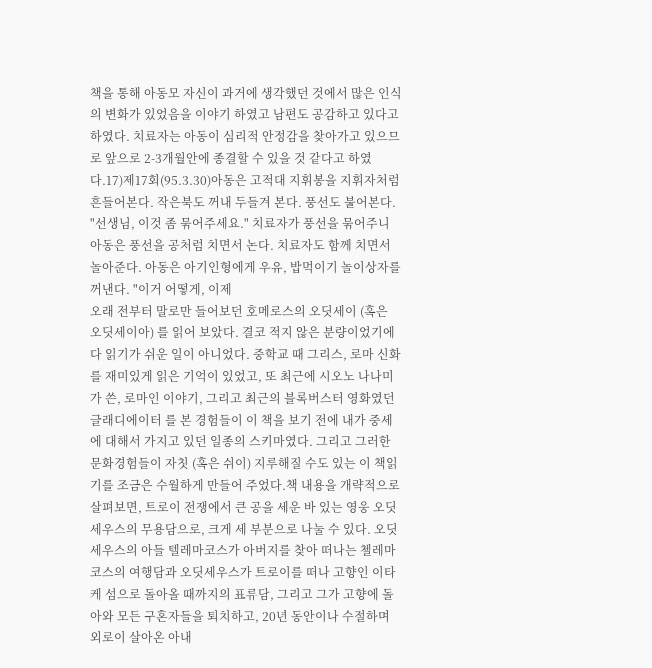책을 통해 아동모 자신이 과거에 생각했던 것에서 많은 인식의 변화가 있었음을 이야기 하였고 남편도 공감하고 있다고 하였다. 치료자는 아동이 심리적 안정감을 찾아가고 있으므로 앞으로 2-3개월안에 종결할 수 있을 것 같다고 하였다.17)제17회(95.3.30)아동은 고적대 지휘봉을 지휘자처럼 흔들어본다. 작은북도 꺼내 두들겨 본다. 풍선도 불어본다. "선생님, 이것 좀 묶어주세요." 치료자가 풍선을 묶어주니 아동은 풍선을 공처럼 치면서 논다. 치료자도 함께 치면서 놀아준다. 아동은 아기인형에게 우유, 밥먹이기 놀이상자를 꺼낸다. "이거 어떻게, 이제
오래 전부터 말로만 들어보던 호메로스의 오딧세이 (혹은 오딧세이아) 를 읽어 보았다. 결코 적지 않은 분량이었기에 다 읽기가 쉬운 일이 아니었다. 중학교 때 그리스, 로마 신화를 재미있게 읽은 기억이 있었고, 또 최근에 시오노 나나미가 쓴, 로마인 이야기, 그리고 최근의 블록버스터 영화였던 글래디에이터 를 본 경험들이 이 책을 보기 전에 내가 중세에 대해서 가지고 있던 일종의 스키마였다. 그리고 그러한 문화경험들이 자칫 (혹은 쉬이) 지루해질 수도 있는 이 책읽기를 조금은 수월하게 만들어 주었다.책 내용을 개략적으로 살펴보면, 트로이 전쟁에서 큰 공을 세운 바 있는 영웅 오딧세우스의 무용담으로, 크게 세 부분으로 나눌 수 있다. 오딧세우스의 아들 텔레마코스가 아버지를 찾아 떠나는 첼레마코스의 여행담과 오딧세우스가 트로이를 떠나 고향인 이타케 섬으로 돌아올 때까지의 표류담, 그리고 그가 고향에 돌아와 모든 구혼자들을 퇴치하고, 20년 동안이나 수절하며 외로이 살아온 아내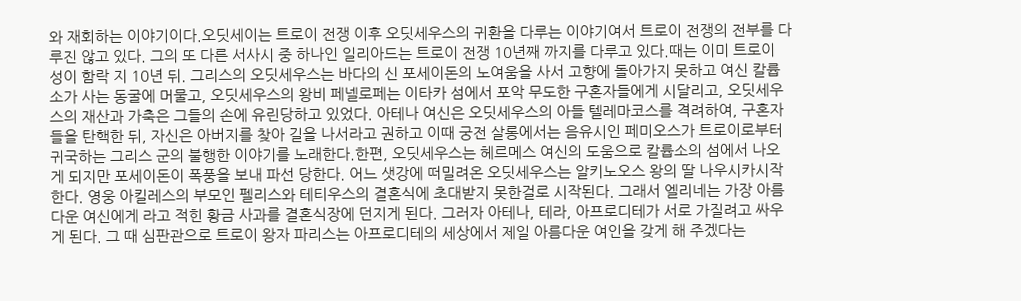와 재회하는 이야기이다.오딧세이는 트로이 전쟁 이후 오딧세우스의 귀환을 다루는 이야기여서 트로이 전쟁의 전부를 다루진 않고 있다. 그의 또 다른 서사시 중 하나인 일리아드는 트로이 전쟁 10년째 까지를 다루고 있다.때는 이미 트로이 성이 함락 지 10년 뒤. 그리스의 오딧세우스는 바다의 신 포세이돈의 노여움을 사서 고향에 돌아가지 못하고 여신 칼륩소가 사는 동굴에 머물고, 오딧세우스의 왕비 페넬로페는 이타카 섬에서 포악 무도한 구혼자들에게 시달리고, 오딧세우스의 재산과 가축은 그들의 손에 유린당하고 있었다. 아테나 여신은 오딧세우스의 아들 텔레마코스를 격려하여, 구혼자들을 탄핵한 뒤, 자신은 아버지를 찾아 길을 나서라고 권하고 이때 궁전 살롱에서는 음유시인 페미오스가 트로이로부터 귀국하는 그리스 군의 불행한 이야기를 노래한다.한편, 오딧세우스는 헤르메스 여신의 도움으로 칼륩소의 섬에서 나오게 되지만 포세이돈이 폭풍을 보내 파선 당한다. 어느 샛강에 떠밀려온 오딧세우스는 알키노오스 왕의 딸 나우시카시작한다. 영웅 아킬레스의 부모인 펠리스와 테티우스의 결혼식에 초대받지 못한걸로 시작된다. 그래서 엘리네는 가장 아름다운 여신에게 라고 적힌 황금 사과를 결혼식장에 던지게 된다. 그러자 아테나, 테라, 아프로디테가 서로 가질려고 싸우게 된다. 그 때 심판관으로 트로이 왕자 파리스는 아프로디테의 세상에서 제일 아름다운 여인을 갖게 해 주겠다는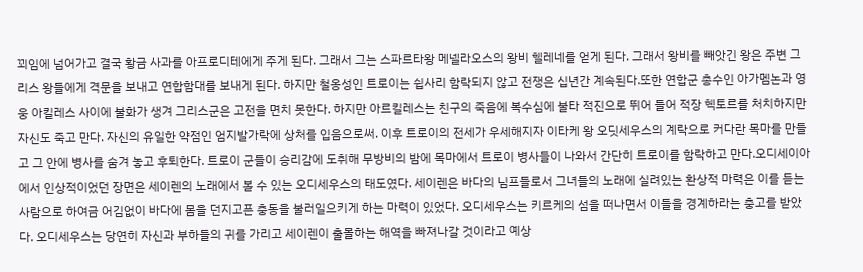꾀임에 넘어가고 결국 황금 사과를 아프로디테에게 주게 된다. 그래서 그는 스파르타왕 메넬라오스의 왕비 헬레네를 얻게 된다. 그래서 왕비를 빼앗긴 왕은 주변 그리스 왕들에게 격문을 보내고 연합함대를 보내게 된다. 하지만 철옹성인 트로이는 쉽사리 함락되지 않고 전쟁은 십년간 계속된다.또한 연합군 총수인 아가멤논과 영웅 아킬레스 사이에 불화가 생겨 그리스군은 고전을 면치 못한다. 하지만 아르킬레스는 친구의 죽음에 복수심에 불타 적진으로 뛰어 들어 적장 헥토르를 처치하지만 자신도 죽고 만다. 자신의 유일한 약점인 엄지발가락에 상처를 입음으로써. 이후 트로이의 전세가 우세해지자 이타케 왕 오딧세우스의 계락으로 커다란 목마를 만들고 그 안에 병사를 숨겨 놓고 후퇴한다. 트로이 군들이 승리감에 도취해 무방비의 밤에 목마에서 트로이 병사들이 나와서 간단히 트로이를 함락하고 만다.오디세이아 에서 인상적이었던 장면은 세이렌의 노래에서 볼 수 있는 오디세우스의 태도였다. 세이렌은 바다의 님프들로서 그녀들의 노래에 실려있는 환상적 마력은 이를 듣는 사람으로 하여금 어김없이 바다에 몸을 던지고픈 충동을 불러일으키게 하는 마력이 있었다. 오디세우스는 키르케의 섬을 떠나면서 이들을 경계하라는 충고를 받았다. 오디세우스는 당연히 자신과 부하들의 귀를 가리고 세이렌이 출몰하는 해역을 빠져나갈 것이라고 예상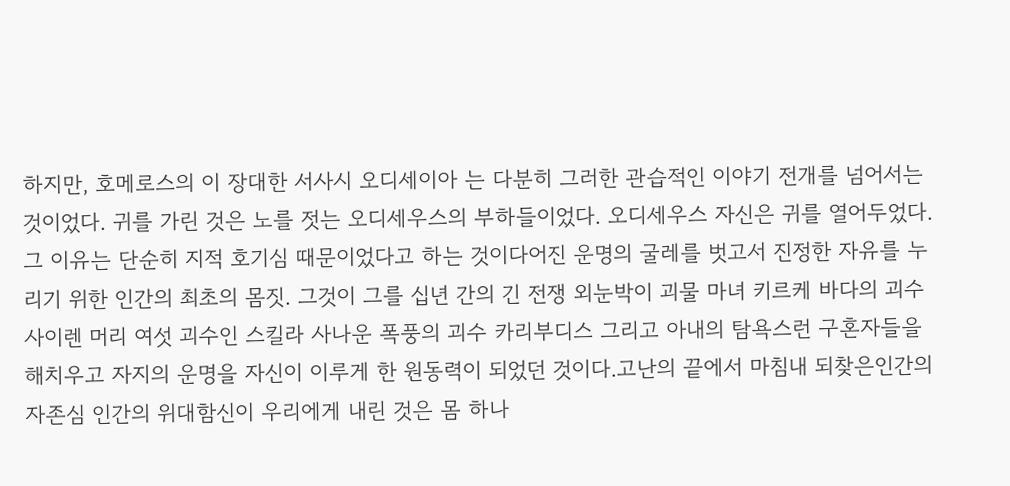하지만, 호메로스의 이 장대한 서사시 오디세이아 는 다분히 그러한 관습적인 이야기 전개를 넘어서는 것이었다. 귀를 가린 것은 노를 젓는 오디세우스의 부하들이었다. 오디세우스 자신은 귀를 열어두었다. 그 이유는 단순히 지적 호기심 때문이었다고 하는 것이다어진 운명의 굴레를 벗고서 진정한 자유를 누리기 위한 인간의 최초의 몸짓. 그것이 그를 십년 간의 긴 전쟁 외눈박이 괴물 마녀 키르케 바다의 괴수 사이렌 머리 여섯 괴수인 스킬라 사나운 폭풍의 괴수 카리부디스 그리고 아내의 탐욕스런 구혼자들을 해치우고 자지의 운명을 자신이 이루게 한 원동력이 되었던 것이다.고난의 끝에서 마침내 되찾은인간의 자존심 인간의 위대함신이 우리에게 내린 것은 몸 하나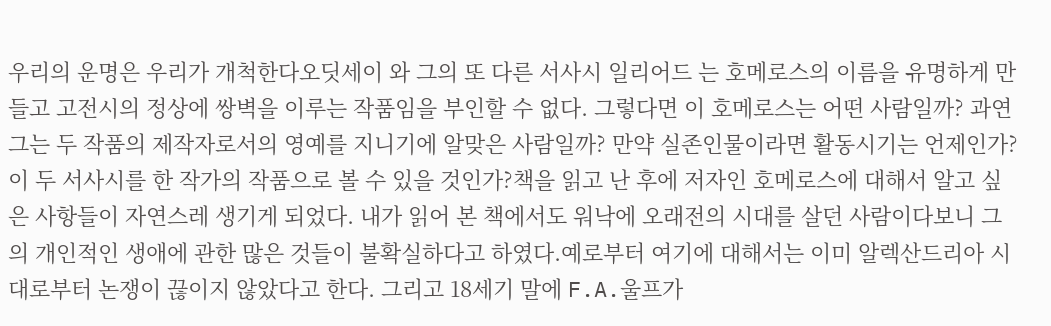우리의 운명은 우리가 개척한다오딧세이 와 그의 또 다른 서사시 일리어드 는 호메로스의 이름을 유명하게 만들고 고전시의 정상에 쌍벽을 이루는 작품임을 부인할 수 없다. 그렇다면 이 호메로스는 어떤 사람일까? 과연 그는 두 작품의 제작자로서의 영예를 지니기에 알맞은 사람일까? 만약 실존인물이라면 활동시기는 언제인가? 이 두 서사시를 한 작가의 작품으로 볼 수 있을 것인가?책을 읽고 난 후에 저자인 호메로스에 대해서 알고 싶은 사항들이 자연스레 생기게 되었다. 내가 읽어 본 책에서도 워낙에 오래전의 시대를 살던 사람이다보니 그의 개인적인 생애에 관한 많은 것들이 불확실하다고 하였다.예로부터 여기에 대해서는 이미 알렉산드리아 시대로부터 논쟁이 끊이지 않았다고 한다. 그리고 18세기 말에 F.A.울프가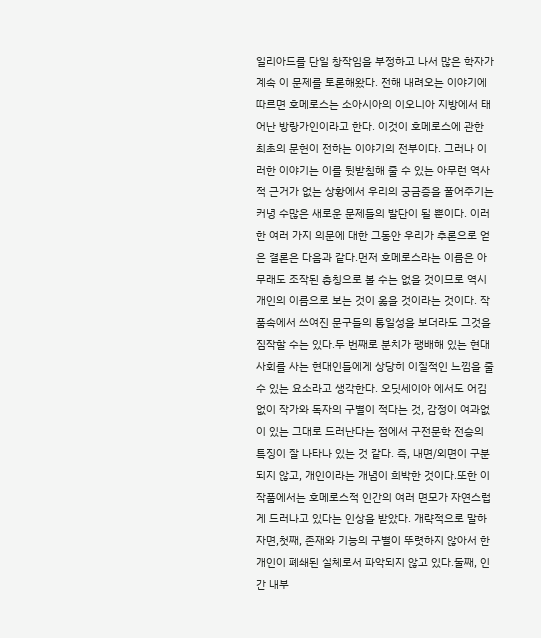일리아드를 단일 창작임을 부정하고 나서 많은 학자가 계속 이 문제를 토론해왔다. 전해 내려오는 이야기에 따르면 호메로스는 소아시아의 이오니아 지방에서 태어난 방랑가인이라고 한다. 이것이 호메로스에 관한 최초의 문헌이 전하는 이야기의 전부이다. 그러나 이러한 이야기는 이를 뒷받침해 줄 수 있는 아무런 역사적 근거가 없는 상황에서 우리의 궁금증을 풀어주기는커녕 수많은 새로운 문제들의 발단이 될 뿐이다. 이러한 여러 가지 의문에 대한 그동안 우리가 추론으로 얻은 결론은 다음과 같다.먼저 호메로스라는 이름은 아무래도 조작된 총칭으로 볼 수는 없을 것이므로 역시 개인의 이름으로 보는 것이 옳을 것이라는 것이다. 작품속에서 쓰여진 문구들의 통일성을 보더라도 그것을 짐작할 수는 있다.두 번째로 분치가 팽배해 있는 현대 사회를 사는 현대인들에게 상당히 이질적인 느낌을 줄 수 있는 요소라고 생각한다. 오딧세이아 에서도 어김없이 작가와 독자의 구별이 적다는 것, 감정이 여과없이 있는 그대로 드러난다는 점에서 구전문학 전승의 특징이 잘 나타나 있는 것 같다. 즉, 내면/외면이 구분되지 않고, 개인이라는 개념이 희박한 것이다.또한 이 작품에서는 호메로스적 인간의 여러 면모가 자연스럽게 드러나고 있다는 인상을 받았다. 개략적으로 말하자면,첫째, 존재와 기능의 구별이 뚜렷하지 않아서 한 개인이 폐쇄된 실체로서 파악되지 않고 있다.둘째, 인간 내부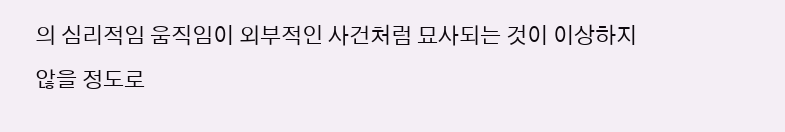의 심리적임 움직임이 외부적인 사건처럼 묘사되는 것이 이상하지 않을 정도로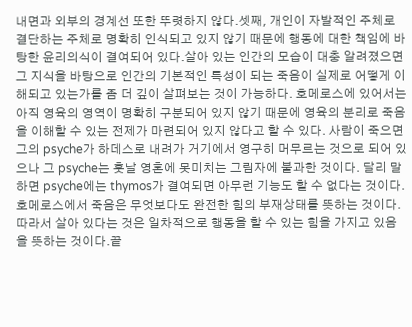내면과 외부의 경계선 또한 뚜렷하지 않다.셋째, 개인이 자발적인 주체로 결단하는 주체로 명확히 인식되고 있지 않기 때문에 행동에 대한 책임에 바탕한 윤리의식이 결여되어 있다.살아 있는 인간의 모습이 대충 알려졌으면 그 지식을 바탕으로 인간의 기본적인 특성이 되는 죽음이 실제로 어떻게 이해되고 있는가를 좀 더 깊이 살펴보는 것이 가능하다. 호메로스에 있어서는 아직 영육의 영역이 명확히 구분되어 있지 않기 때문에 영육의 분리로 죽음을 이해할 수 있는 전제가 마련되어 있지 않다고 할 수 있다. 사람이 죽으면 그의 psyche가 하데스로 내려가 거기에서 영구히 머무르는 것으로 되어 있으나 그 psyche는 훗날 영혼에 못미치는 그림자에 불과한 것이다. 달리 말하면 psyche에는 thymos가 결여되면 아무런 기능도 할 수 없다는 것이다. 호메로스에서 죽음은 무엇보다도 완전한 힘의 부재상태를 뜻하는 것이다. 따라서 살아 있다는 것은 일차적으로 행동을 할 수 있는 힘을 가지고 있음을 뜻하는 것이다.끝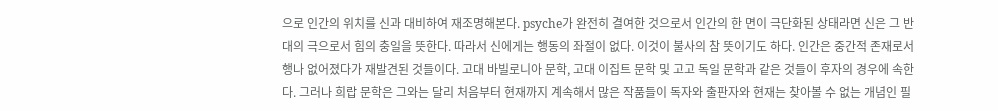으로 인간의 위치를 신과 대비하여 재조명해본다. psyche가 완전히 결여한 것으로서 인간의 한 면이 극단화된 상태라면 신은 그 반대의 극으로서 힘의 충일을 뜻한다. 따라서 신에게는 행동의 좌절이 없다. 이것이 불사의 참 뜻이기도 하다. 인간은 중간적 존재로서 행나 없어졌다가 재발견된 것들이다. 고대 바빌로니아 문학, 고대 이집트 문학 및 고고 독일 문학과 같은 것들이 후자의 경우에 속한다. 그러나 희랍 문학은 그와는 달리 처음부터 현재까지 계속해서 많은 작품들이 독자와 출판자와 현재는 찾아볼 수 없는 개념인 필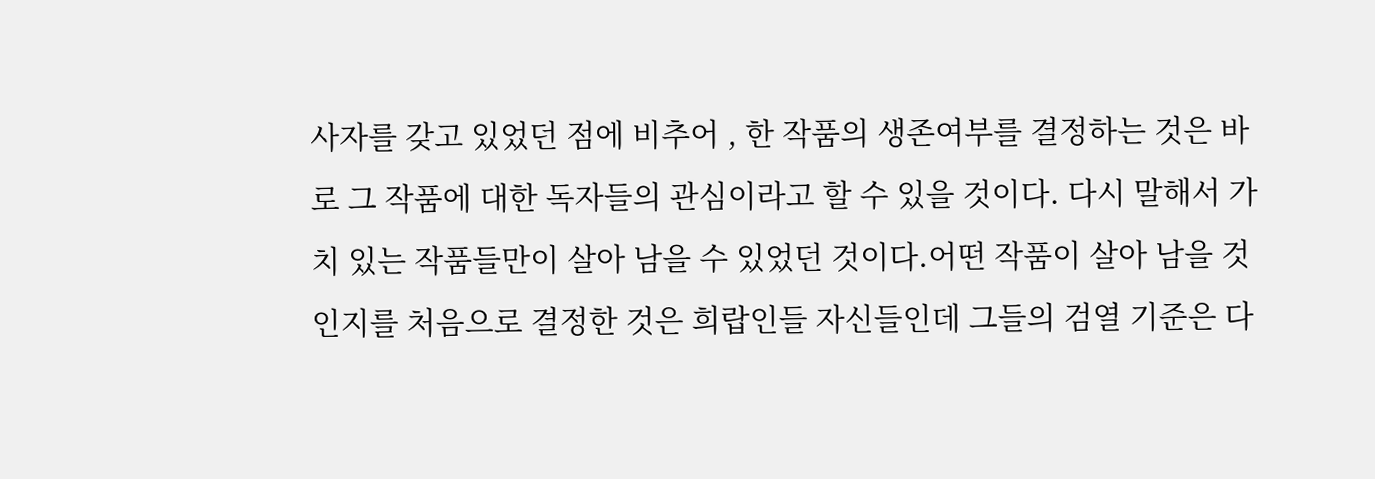사자를 갖고 있었던 점에 비추어 , 한 작품의 생존여부를 결정하는 것은 바로 그 작품에 대한 독자들의 관심이라고 할 수 있을 것이다. 다시 말해서 가치 있는 작품들만이 살아 남을 수 있었던 것이다.어떤 작품이 살아 남을 것인지를 처음으로 결정한 것은 희랍인들 자신들인데 그들의 검열 기준은 다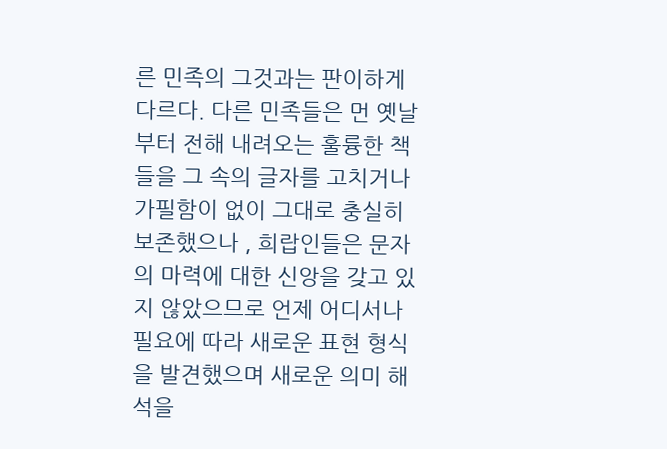른 민족의 그것과는 판이하게 다르다. 다른 민족들은 먼 옛날부터 전해 내려오는 훌륭한 책들을 그 속의 글자를 고치거나 가필함이 없이 그대로 충실히 보존했으나 , 희랍인들은 문자의 마력에 대한 신앙을 갖고 있지 않았으므로 언제 어디서나 필요에 따라 새로운 표현 형식을 발견했으며 새로운 의미 해석을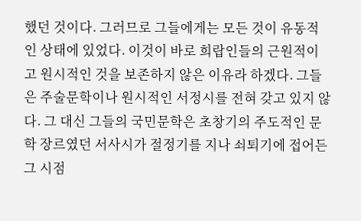했던 것이다. 그러므로 그들에게는 모든 것이 유동적인 상태에 있었다. 이것이 바로 희랍인들의 근원적이고 원시적인 것을 보존하지 않은 이유라 하겠다. 그들은 주술문학이나 원시적인 서정시를 전혀 갖고 있지 않다. 그 대신 그들의 국민문학은 초창기의 주도적인 문학 장르였던 서사시가 절정기를 지나 쇠퇴기에 접어든 그 시점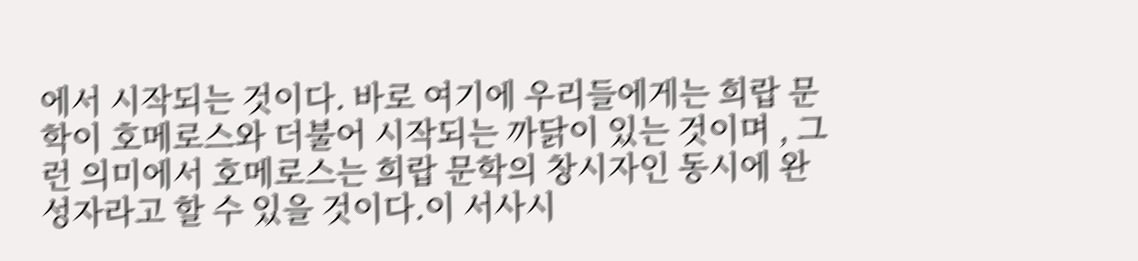에서 시작되는 것이다. 바로 여기에 우리들에게는 희랍 문학이 호메로스와 더불어 시작되는 까닭이 있는 것이며 , 그런 의미에서 호메로스는 희랍 문학의 창시자인 동시에 완성자라고 할 수 있을 것이다.이 서사시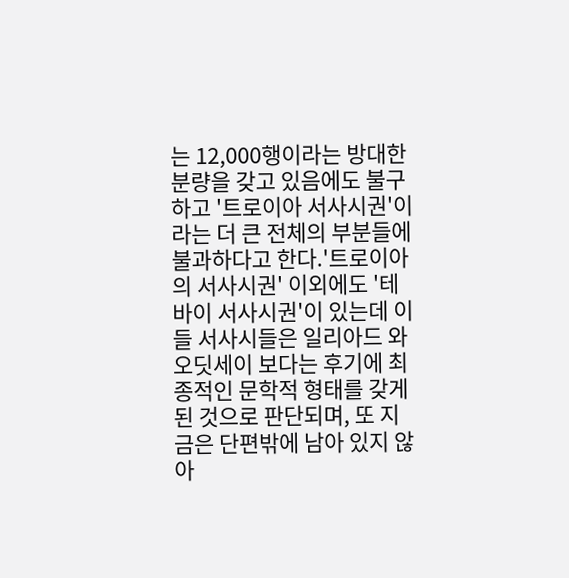는 12,000행이라는 방대한 분량을 갖고 있음에도 불구하고 '트로이아 서사시권'이라는 더 큰 전체의 부분들에 불과하다고 한다.'트로이아의 서사시권' 이외에도 '테바이 서사시권'이 있는데 이들 서사시들은 일리아드 와 오딧세이 보다는 후기에 최종적인 문학적 형태를 갖게 된 것으로 판단되며, 또 지금은 단편밖에 남아 있지 않아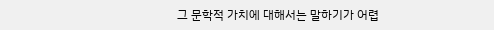그 문학적 가치에 대해서는 말하기가 어렵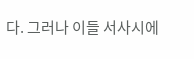다. 그러나 이들 서사시에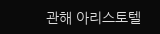관해 아리스토텔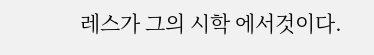레스가 그의 시학 에서것이다.